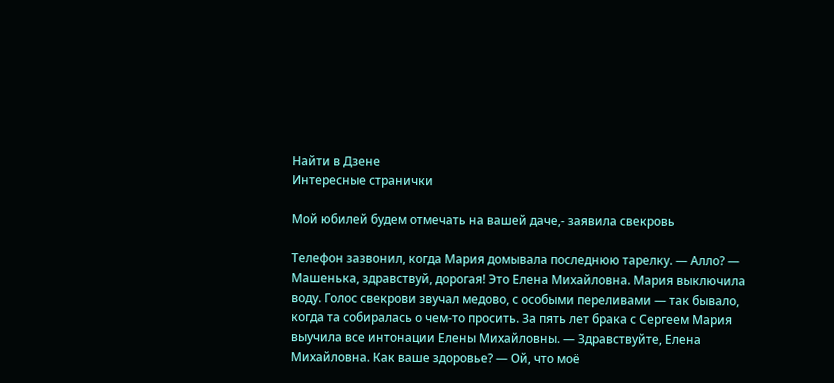Найти в Дзене
Интересные странички

Мой юбилей будем отмечать на вашей даче,- заявила свекровь

Телефон зазвонил, когда Мария домывала последнюю тарелку. — Алло? — Машенька, здравствуй, дорогая! Это Елена Михайловна. Мария выключила воду. Голос свекрови звучал медово, с особыми переливами — так бывало, когда та собиралась о чем-то просить. За пять лет брака с Сергеем Мария выучила все интонации Елены Михайловны. — Здравствуйте, Елена Михайловна. Как ваше здоровье? — Ой, что моё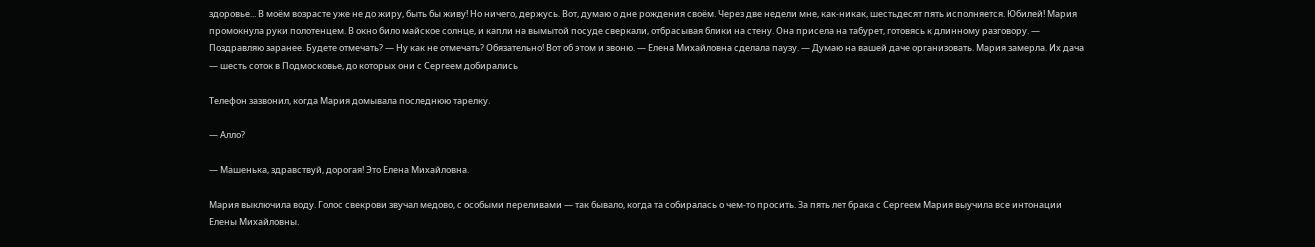здоровье... В моём возрасте уже не до жиру, быть бы живу! Но ничего, держусь. Вот, думаю о дне рождения своём. Через две недели мне, как-никак, шестьдесят пять исполняется. Юбилей! Мария промокнула руки полотенцем. В окно било майское солнце, и капли на вымытой посуде сверкали, отбрасывая блики на стену. Она присела на табурет, готовясь к длинному разговору. — Поздравляю заранее. Будете отмечать? — Ну как не отмечать? Обязательно! Вот об этом и звоню. — Елена Михайловна сделала паузу. — Думаю на вашей даче организовать. Мария замерла. Их дача — шесть соток в Подмосковье, до которых они с Сергеем добирались

Телефон зазвонил, когда Мария домывала последнюю тарелку.

— Алло?

— Машенька, здравствуй, дорогая! Это Елена Михайловна.

Мария выключила воду. Голос свекрови звучал медово, с особыми переливами — так бывало, когда та собиралась о чем-то просить. За пять лет брака с Сергеем Мария выучила все интонации Елены Михайловны.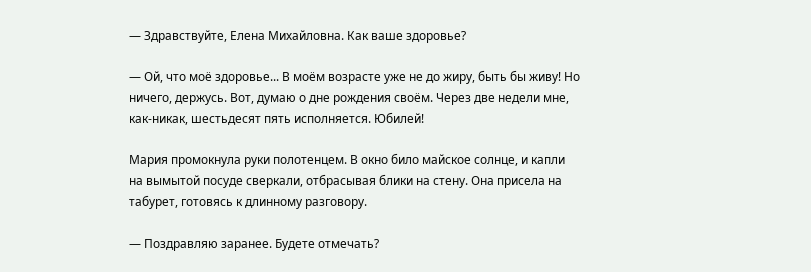— Здравствуйте, Елена Михайловна. Как ваше здоровье?

— Ой, что моё здоровье... В моём возрасте уже не до жиру, быть бы живу! Но ничего, держусь. Вот, думаю о дне рождения своём. Через две недели мне, как-никак, шестьдесят пять исполняется. Юбилей!

Мария промокнула руки полотенцем. В окно било майское солнце, и капли на вымытой посуде сверкали, отбрасывая блики на стену. Она присела на табурет, готовясь к длинному разговору.

— Поздравляю заранее. Будете отмечать?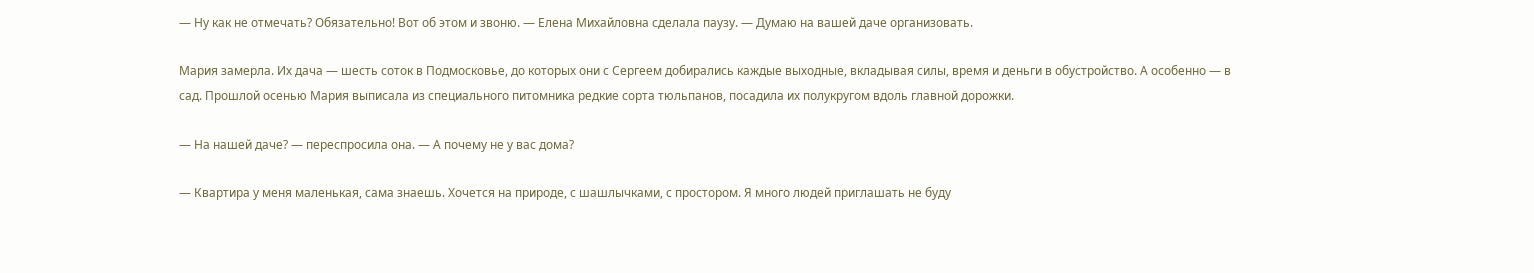— Ну как не отмечать? Обязательно! Вот об этом и звоню. — Елена Михайловна сделала паузу. — Думаю на вашей даче организовать.

Мария замерла. Их дача — шесть соток в Подмосковье, до которых они с Сергеем добирались каждые выходные, вкладывая силы, время и деньги в обустройство. А особенно — в сад. Прошлой осенью Мария выписала из специального питомника редкие сорта тюльпанов, посадила их полукругом вдоль главной дорожки.

— На нашей даче? — переспросила она. — А почему не у вас дома?

— Квартира у меня маленькая, сама знаешь. Хочется на природе, с шашлычками, с простором. Я много людей приглашать не буду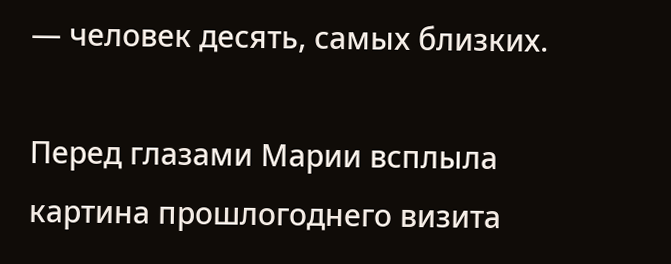— человек десять, самых близких.

Перед глазами Марии всплыла картина прошлогоднего визита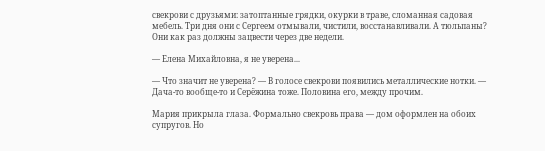свекрови с друзьями: затоптанные грядки, окурки в траве, сломанная садовая мебель. Три дня они с Сергеем отмывали, чистили, восстанавливали. А тюльпаны? Они как раз должны зацвести через две недели.

— Елена Михайловна, я не уверена...

— Что значит не уверена? — В голосе свекрови появились металлические нотки. — Дача-то вообще-то и Серёжина тоже. Половина его, между прочим.

Мария прикрыла глаза. Формально свекровь права — дом оформлен на обоих супругов. Но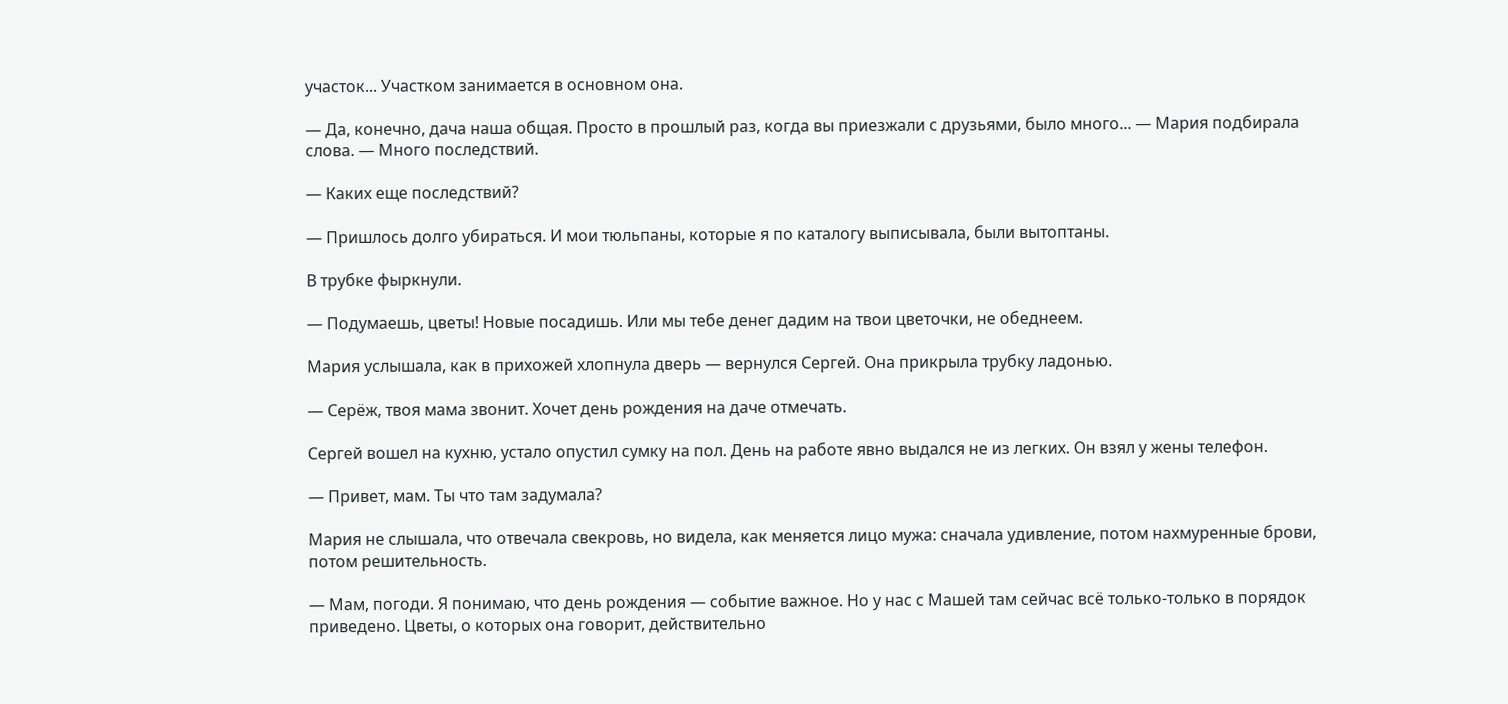участок... Участком занимается в основном она.

— Да, конечно, дача наша общая. Просто в прошлый раз, когда вы приезжали с друзьями, было много... — Мария подбирала слова. — Много последствий.

— Каких еще последствий?

— Пришлось долго убираться. И мои тюльпаны, которые я по каталогу выписывала, были вытоптаны.

В трубке фыркнули.

— Подумаешь, цветы! Новые посадишь. Или мы тебе денег дадим на твои цветочки, не обеднеем.

Мария услышала, как в прихожей хлопнула дверь — вернулся Сергей. Она прикрыла трубку ладонью.

— Серёж, твоя мама звонит. Хочет день рождения на даче отмечать.

Сергей вошел на кухню, устало опустил сумку на пол. День на работе явно выдался не из легких. Он взял у жены телефон.

— Привет, мам. Ты что там задумала?

Мария не слышала, что отвечала свекровь, но видела, как меняется лицо мужа: сначала удивление, потом нахмуренные брови, потом решительность.

— Мам, погоди. Я понимаю, что день рождения — событие важное. Но у нас с Машей там сейчас всё только-только в порядок приведено. Цветы, о которых она говорит, действительно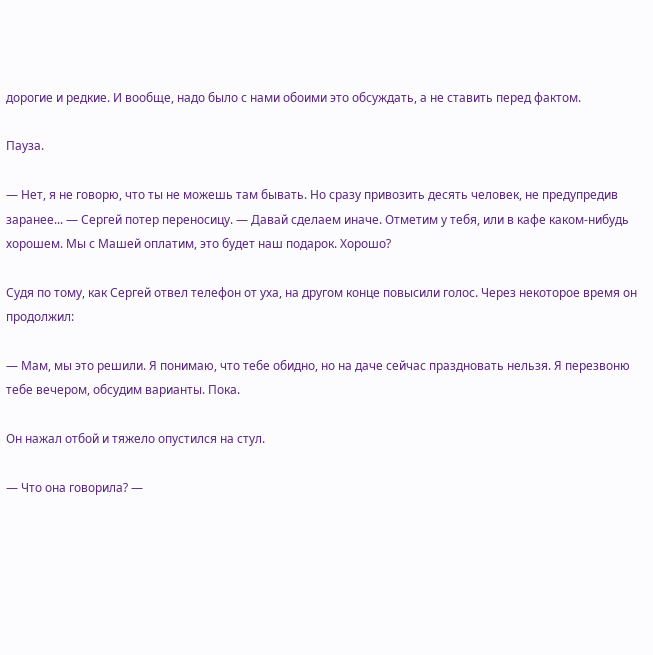дорогие и редкие. И вообще, надо было с нами обоими это обсуждать, а не ставить перед фактом.

Пауза.

— Нет, я не говорю, что ты не можешь там бывать. Но сразу привозить десять человек, не предупредив заранее... — Сергей потер переносицу. — Давай сделаем иначе. Отметим у тебя, или в кафе каком-нибудь хорошем. Мы с Машей оплатим, это будет наш подарок. Хорошо?

Судя по тому, как Сергей отвел телефон от уха, на другом конце повысили голос. Через некоторое время он продолжил:

— Мам, мы это решили. Я понимаю, что тебе обидно, но на даче сейчас праздновать нельзя. Я перезвоню тебе вечером, обсудим варианты. Пока.

Он нажал отбой и тяжело опустился на стул.

— Что она говорила? —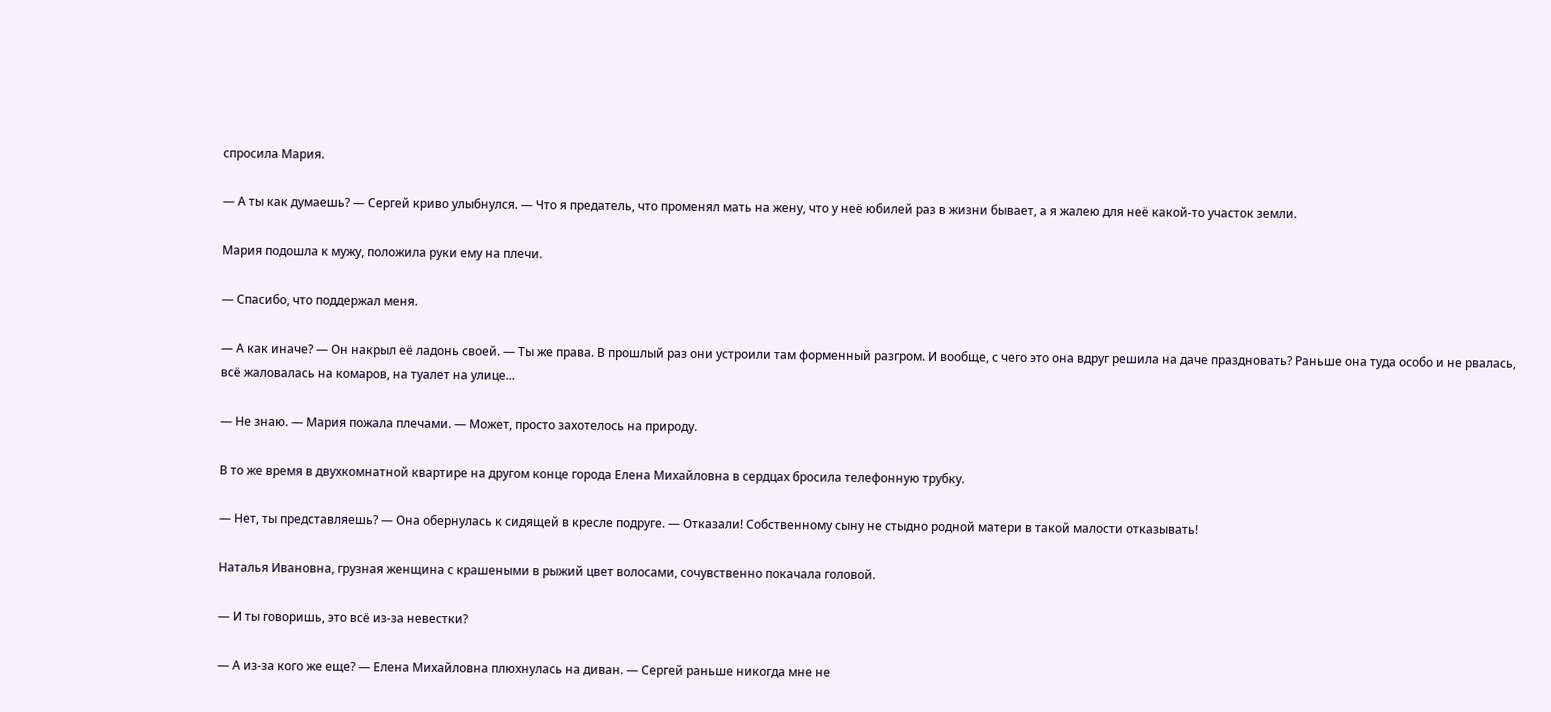спросила Мария.

— А ты как думаешь? — Сергей криво улыбнулся. — Что я предатель, что променял мать на жену, что у неё юбилей раз в жизни бывает, а я жалею для неё какой-то участок земли.

Мария подошла к мужу, положила руки ему на плечи.

— Спасибо, что поддержал меня.

— А как иначе? — Он накрыл её ладонь своей. — Ты же права. В прошлый раз они устроили там форменный разгром. И вообще, с чего это она вдруг решила на даче праздновать? Раньше она туда особо и не рвалась, всё жаловалась на комаров, на туалет на улице...

— Не знаю. — Мария пожала плечами. — Может, просто захотелось на природу.

В то же время в двухкомнатной квартире на другом конце города Елена Михайловна в сердцах бросила телефонную трубку.

— Нет, ты представляешь? — Она обернулась к сидящей в кресле подруге. — Отказали! Собственному сыну не стыдно родной матери в такой малости отказывать!

Наталья Ивановна, грузная женщина с крашеными в рыжий цвет волосами, сочувственно покачала головой.

— И ты говоришь, это всё из-за невестки?

— А из-за кого же еще? — Елена Михайловна плюхнулась на диван. — Сергей раньше никогда мне не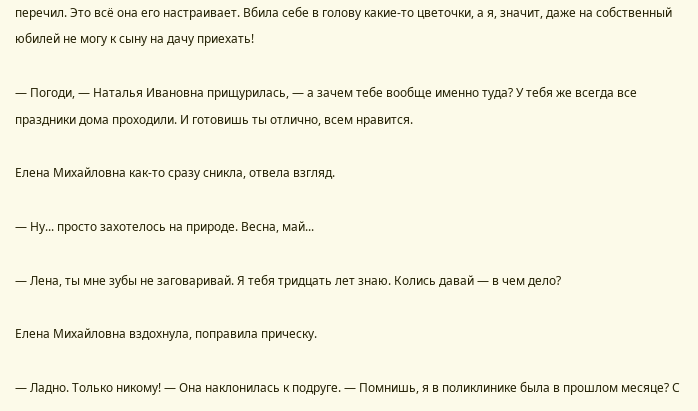перечил. Это всё она его настраивает. Вбила себе в голову какие-то цветочки, а я, значит, даже на собственный юбилей не могу к сыну на дачу приехать!

— Погоди, — Наталья Ивановна прищурилась, — а зачем тебе вообще именно туда? У тебя же всегда все праздники дома проходили. И готовишь ты отлично, всем нравится.

Елена Михайловна как-то сразу сникла, отвела взгляд.

— Ну... просто захотелось на природе. Весна, май...

— Лена, ты мне зубы не заговаривай. Я тебя тридцать лет знаю. Колись давай — в чем дело?

Елена Михайловна вздохнула, поправила прическу.

— Ладно. Только никому! — Она наклонилась к подруге. — Помнишь, я в поликлинике была в прошлом месяце? С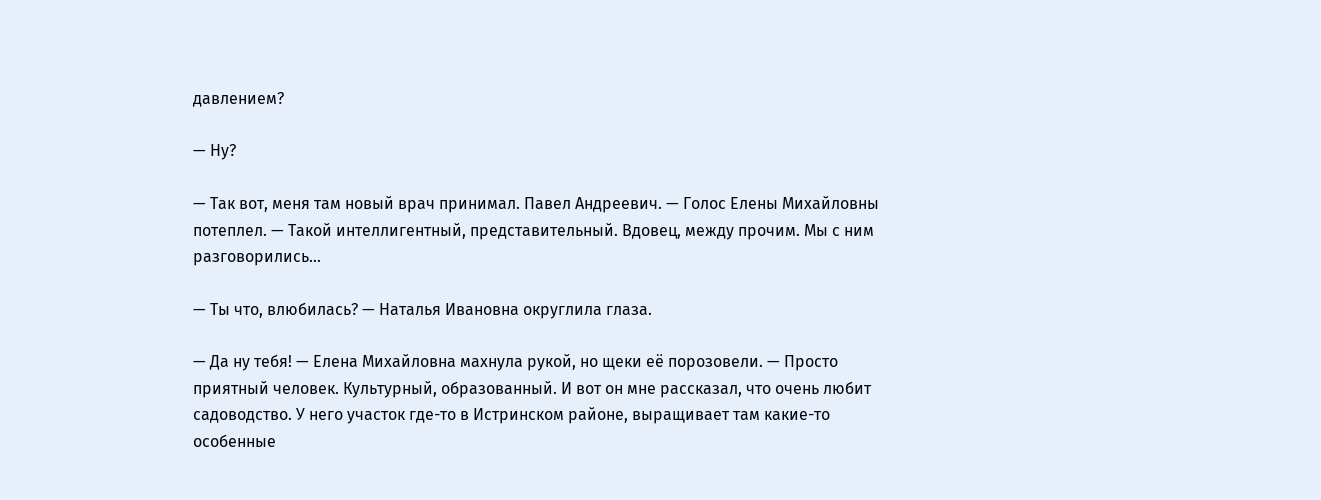давлением?

— Ну?

— Так вот, меня там новый врач принимал. Павел Андреевич. — Голос Елены Михайловны потеплел. — Такой интеллигентный, представительный. Вдовец, между прочим. Мы с ним разговорились...

— Ты что, влюбилась? — Наталья Ивановна округлила глаза.

— Да ну тебя! — Елена Михайловна махнула рукой, но щеки её порозовели. — Просто приятный человек. Культурный, образованный. И вот он мне рассказал, что очень любит садоводство. У него участок где-то в Истринском районе, выращивает там какие-то особенные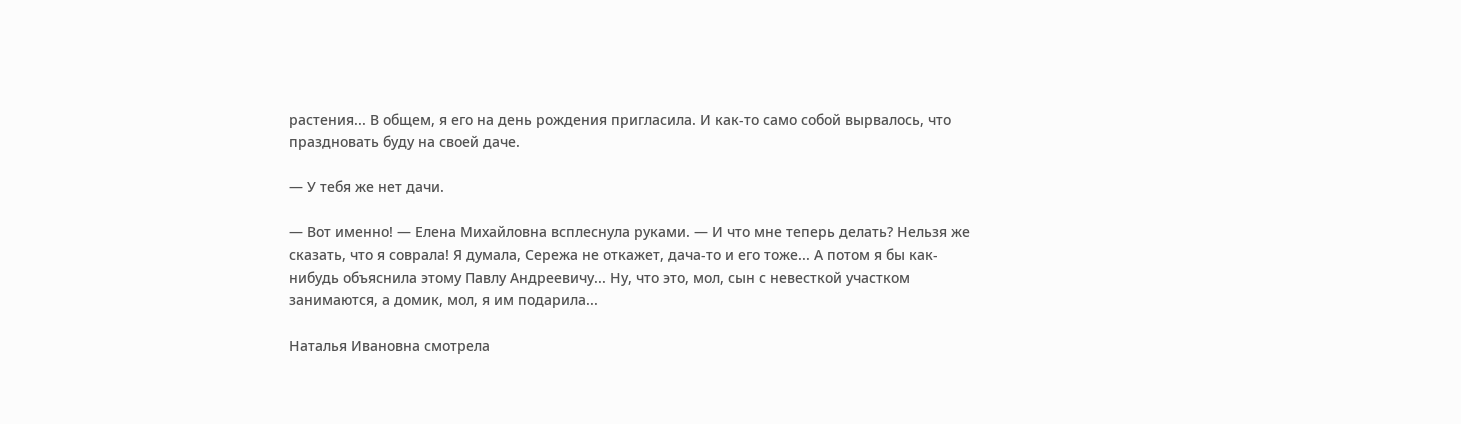растения... В общем, я его на день рождения пригласила. И как-то само собой вырвалось, что праздновать буду на своей даче.

— У тебя же нет дачи.

— Вот именно! — Елена Михайловна всплеснула руками. — И что мне теперь делать? Нельзя же сказать, что я соврала! Я думала, Сережа не откажет, дача-то и его тоже... А потом я бы как-нибудь объяснила этому Павлу Андреевичу... Ну, что это, мол, сын с невесткой участком занимаются, а домик, мол, я им подарила...

Наталья Ивановна смотрела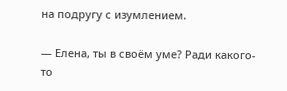на подругу с изумлением.

— Елена, ты в своём уме? Ради какого-то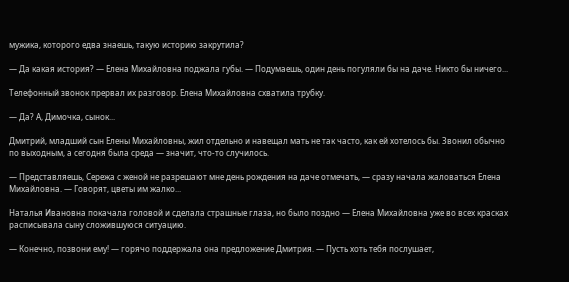мужика, которого едва знаешь, такую историю закрутила?

— Да какая история? — Елена Михайловна поджала губы. — Подумаешь, один день погуляли бы на даче. Никто бы ничего...

Телефонный звонок прервал их разговор. Елена Михайловна схватила трубку.

— Да? А, Димочка, сынок...

Дмитрий, младший сын Елены Михайловны, жил отдельно и навещал мать не так часто, как ей хотелось бы. Звонил обычно по выходным, а сегодня была среда — значит, что-то случилось.

— Представляешь, Сережа с женой не разрешают мне день рождения на даче отмечать, — сразу начала жаловаться Елена Михайловна. — Говорят, цветы им жалко...

Наталья Ивановна покачала головой и сделала страшные глаза, но было поздно — Елена Михайловна уже во всех красках расписывала сыну сложившуюся ситуацию.

— Конечно, позвони ему! — горячо поддержала она предложение Дмитрия. — Пусть хоть тебя послушает,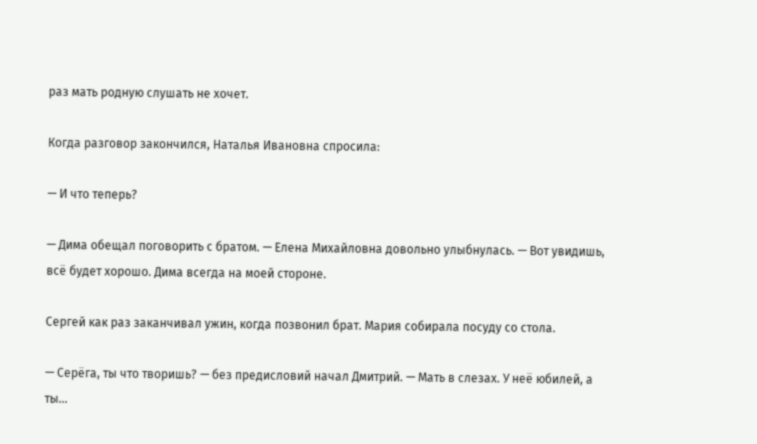раз мать родную слушать не хочет.

Когда разговор закончился, Наталья Ивановна спросила:

— И что теперь?

— Дима обещал поговорить с братом. — Елена Михайловна довольно улыбнулась. — Вот увидишь, всё будет хорошо. Дима всегда на моей стороне.

Сергей как раз заканчивал ужин, когда позвонил брат. Мария собирала посуду со стола.

— Серёга, ты что творишь? — без предисловий начал Дмитрий. — Мать в слезах. У неё юбилей, а ты...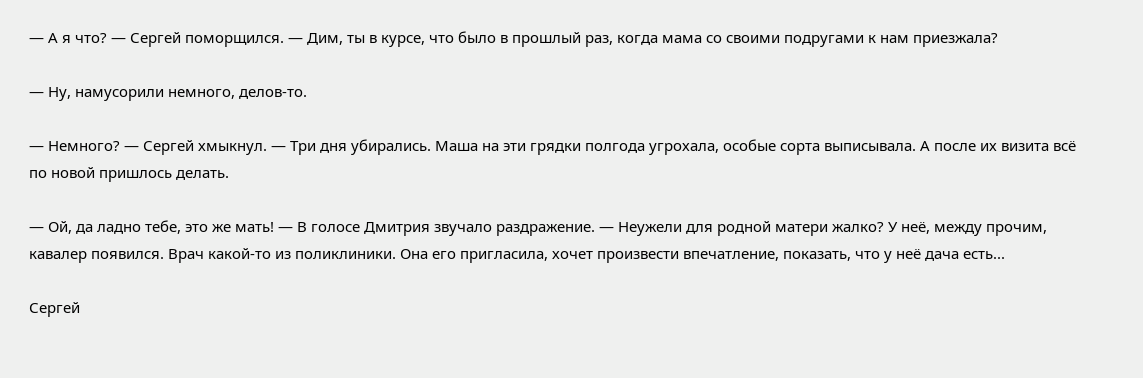— А я что? — Сергей поморщился. — Дим, ты в курсе, что было в прошлый раз, когда мама со своими подругами к нам приезжала?

— Ну, намусорили немного, делов-то.

— Немного? — Сергей хмыкнул. — Три дня убирались. Маша на эти грядки полгода угрохала, особые сорта выписывала. А после их визита всё по новой пришлось делать.

— Ой, да ладно тебе, это же мать! — В голосе Дмитрия звучало раздражение. — Неужели для родной матери жалко? У неё, между прочим, кавалер появился. Врач какой-то из поликлиники. Она его пригласила, хочет произвести впечатление, показать, что у неё дача есть...

Сергей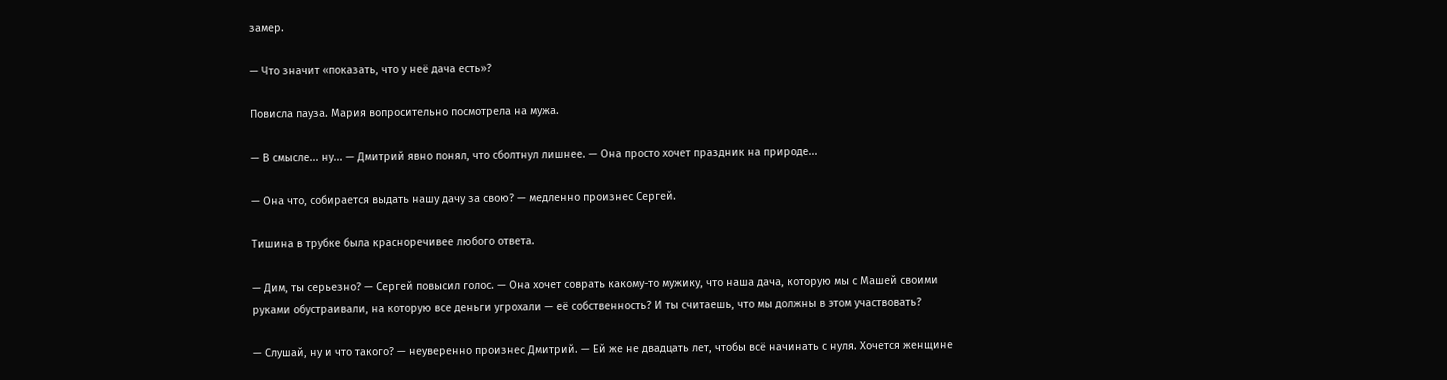замер.

— Что значит «показать, что у неё дача есть»?

Повисла пауза. Мария вопросительно посмотрела на мужа.

— В смысле... ну... — Дмитрий явно понял, что сболтнул лишнее. — Она просто хочет праздник на природе...

— Она что, собирается выдать нашу дачу за свою? — медленно произнес Сергей.

Тишина в трубке была красноречивее любого ответа.

— Дим, ты серьезно? — Сергей повысил голос. — Она хочет соврать какому-то мужику, что наша дача, которую мы с Машей своими руками обустраивали, на которую все деньги угрохали — её собственность? И ты считаешь, что мы должны в этом участвовать?

— Слушай, ну и что такого? — неуверенно произнес Дмитрий. — Ей же не двадцать лет, чтобы всё начинать с нуля. Хочется женщине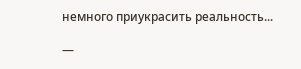немного приукрасить реальность...

—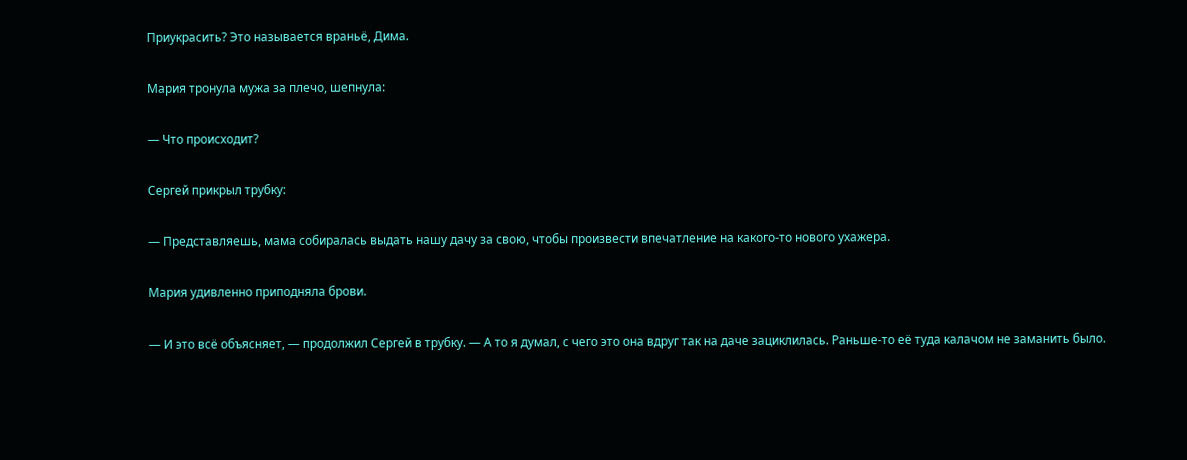Приукрасить? Это называется враньё, Дима.

Мария тронула мужа за плечо, шепнула:

— Что происходит?

Сергей прикрыл трубку:

— Представляешь, мама собиралась выдать нашу дачу за свою, чтобы произвести впечатление на какого-то нового ухажера.

Мария удивленно приподняла брови.

— И это всё объясняет, — продолжил Сергей в трубку. — А то я думал, с чего это она вдруг так на даче зациклилась. Раньше-то её туда калачом не заманить было.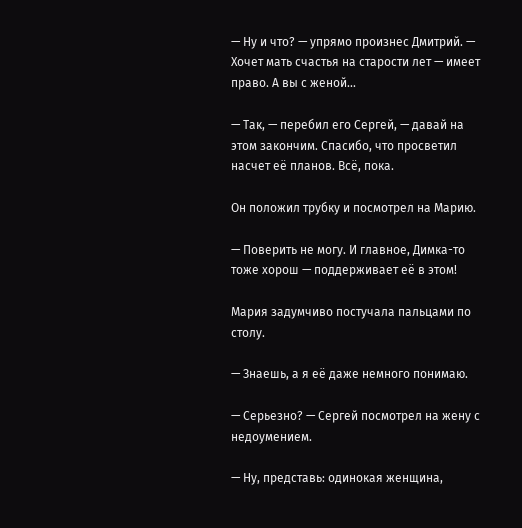— Ну и что? — упрямо произнес Дмитрий. — Хочет мать счастья на старости лет — имеет право. А вы с женой...

— Так, — перебил его Сергей, — давай на этом закончим. Спасибо, что просветил насчет её планов. Всё, пока.

Он положил трубку и посмотрел на Марию.

— Поверить не могу. И главное, Димка-то тоже хорош — поддерживает её в этом!

Мария задумчиво постучала пальцами по столу.

— Знаешь, а я её даже немного понимаю.

— Серьезно? — Сергей посмотрел на жену с недоумением.

— Ну, представь: одинокая женщина,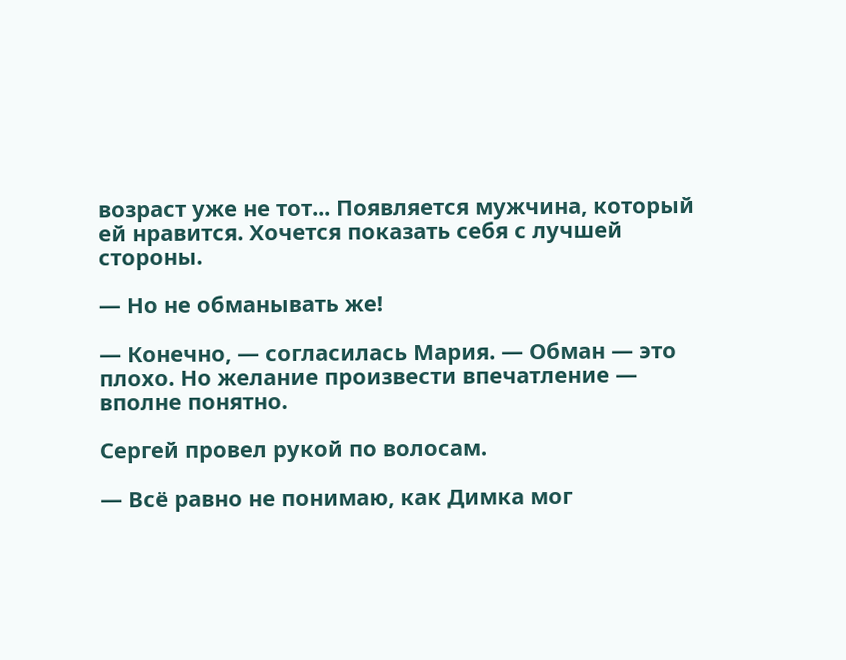возраст уже не тот... Появляется мужчина, который ей нравится. Хочется показать себя с лучшей стороны.

— Но не обманывать же!

— Конечно, — согласилась Мария. — Обман — это плохо. Но желание произвести впечатление — вполне понятно.

Сергей провел рукой по волосам.

— Всё равно не понимаю, как Димка мог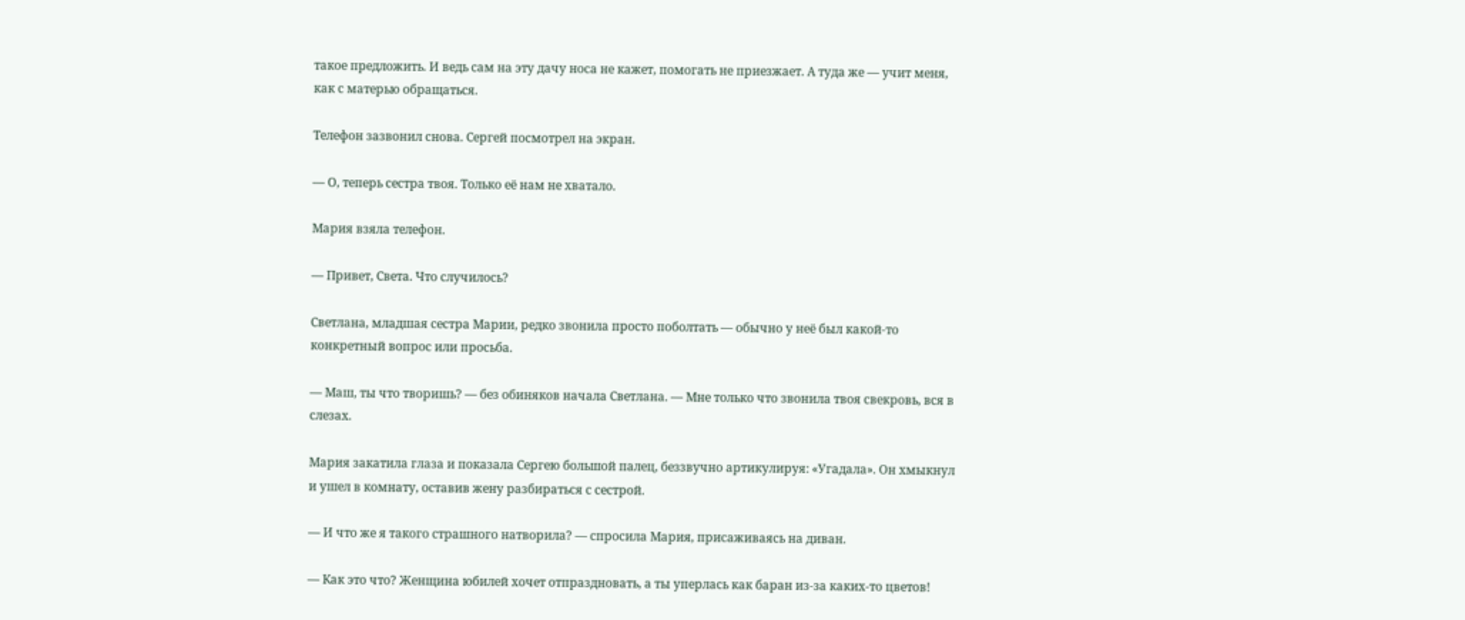такое предложить. И ведь сам на эту дачу носа не кажет, помогать не приезжает. А туда же — учит меня, как с матерью обращаться.

Телефон зазвонил снова. Сергей посмотрел на экран.

— О, теперь сестра твоя. Только её нам не хватало.

Мария взяла телефон.

— Привет, Света. Что случилось?

Светлана, младшая сестра Марии, редко звонила просто поболтать — обычно у неё был какой-то конкретный вопрос или просьба.

— Маш, ты что творишь? — без обиняков начала Светлана. — Мне только что звонила твоя свекровь, вся в слезах.

Мария закатила глаза и показала Сергею большой палец, беззвучно артикулируя: «Угадала». Он хмыкнул и ушел в комнату, оставив жену разбираться с сестрой.

— И что же я такого страшного натворила? — спросила Мария, присаживаясь на диван.

— Как это что? Женщина юбилей хочет отпраздновать, а ты уперлась как баран из-за каких-то цветов!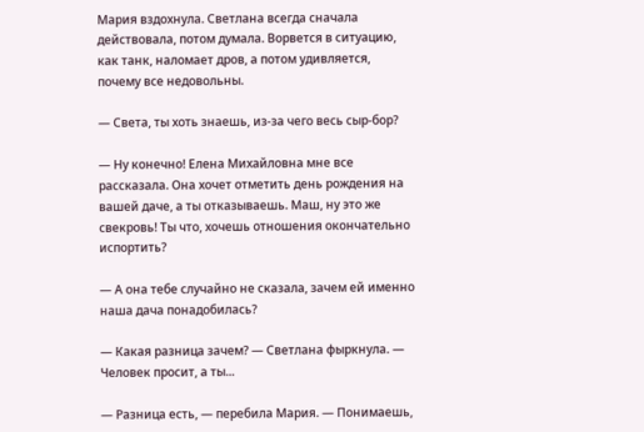Мария вздохнула. Светлана всегда сначала действовала, потом думала. Ворвется в ситуацию, как танк, наломает дров, а потом удивляется, почему все недовольны.

— Света, ты хоть знаешь, из-за чего весь сыр-бор?

— Ну конечно! Елена Михайловна мне все рассказала. Она хочет отметить день рождения на вашей даче, а ты отказываешь. Маш, ну это же свекровь! Ты что, хочешь отношения окончательно испортить?

— А она тебе случайно не сказала, зачем ей именно наша дача понадобилась?

— Какая разница зачем? — Светлана фыркнула. — Человек просит, а ты...

— Разница есть, — перебила Мария. — Понимаешь,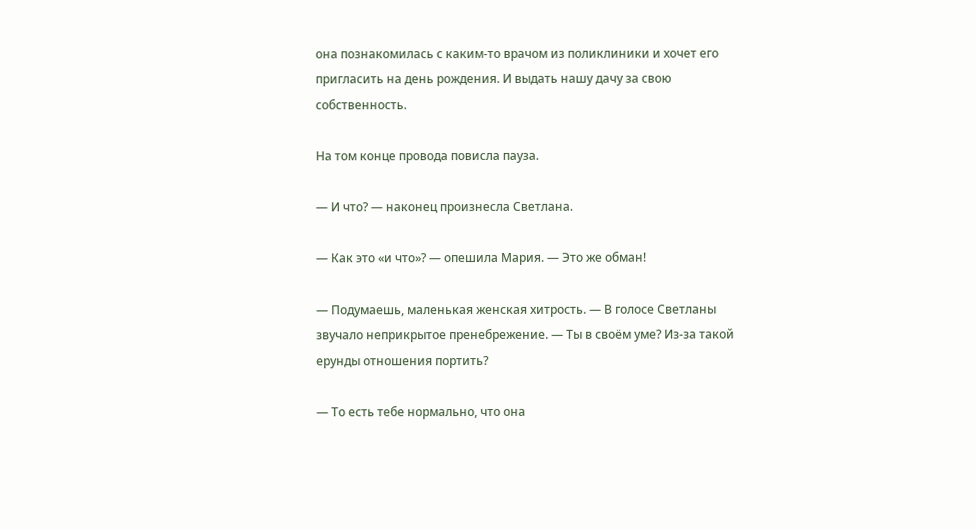она познакомилась с каким-то врачом из поликлиники и хочет его пригласить на день рождения. И выдать нашу дачу за свою собственность.

На том конце провода повисла пауза.

— И что? — наконец произнесла Светлана.

— Как это «и что»? — опешила Мария. — Это же обман!

— Подумаешь, маленькая женская хитрость. — В голосе Светланы звучало неприкрытое пренебрежение. — Ты в своём уме? Из-за такой ерунды отношения портить?

— То есть тебе нормально, что она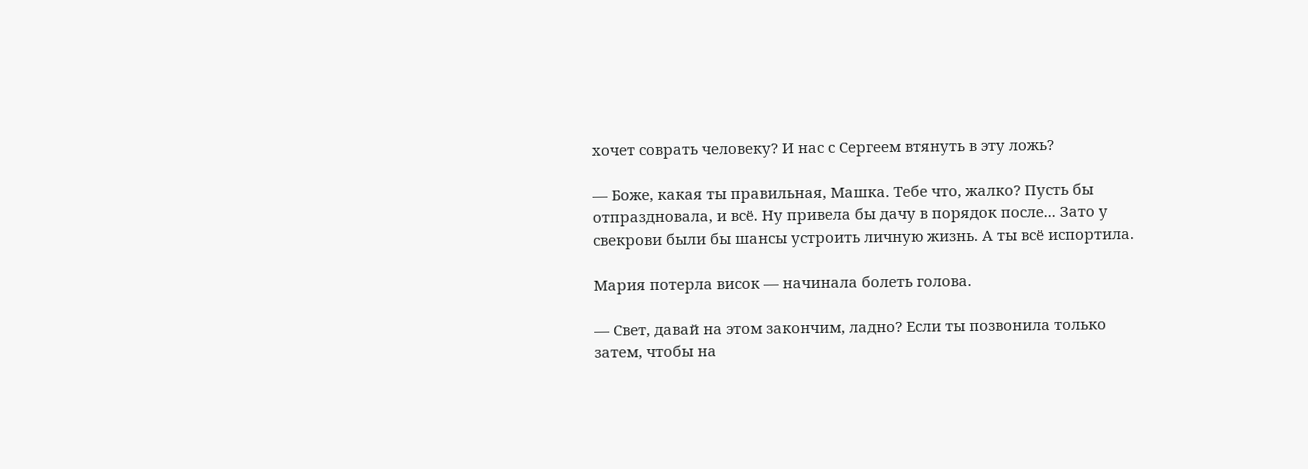хочет соврать человеку? И нас с Сергеем втянуть в эту ложь?

— Боже, какая ты правильная, Машка. Тебе что, жалко? Пусть бы отпраздновала, и всё. Ну привела бы дачу в порядок после... Зато у свекрови были бы шансы устроить личную жизнь. А ты всё испортила.

Мария потерла висок — начинала болеть голова.

— Свет, давай на этом закончим, ладно? Если ты позвонила только затем, чтобы на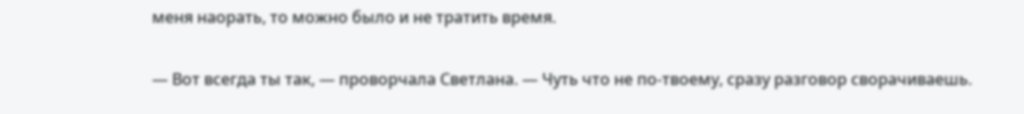меня наорать, то можно было и не тратить время.

— Вот всегда ты так, — проворчала Светлана. — Чуть что не по-твоему, сразу разговор сворачиваешь.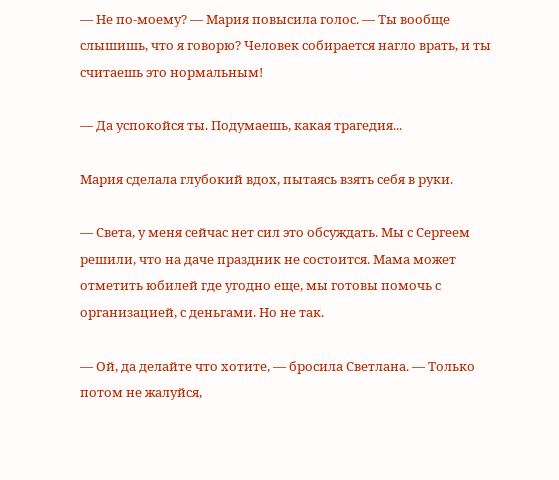— Не по-моему? — Мария повысила голос. — Ты вообще слышишь, что я говорю? Человек собирается нагло врать, и ты считаешь это нормальным!

— Да успокойся ты. Подумаешь, какая трагедия...

Мария сделала глубокий вдох, пытаясь взять себя в руки.

— Света, у меня сейчас нет сил это обсуждать. Мы с Сергеем решили, что на даче праздник не состоится. Мама может отметить юбилей где угодно еще, мы готовы помочь с организацией, с деньгами. Но не так.

— Ой, да делайте что хотите, — бросила Светлана. — Только потом не жалуйся,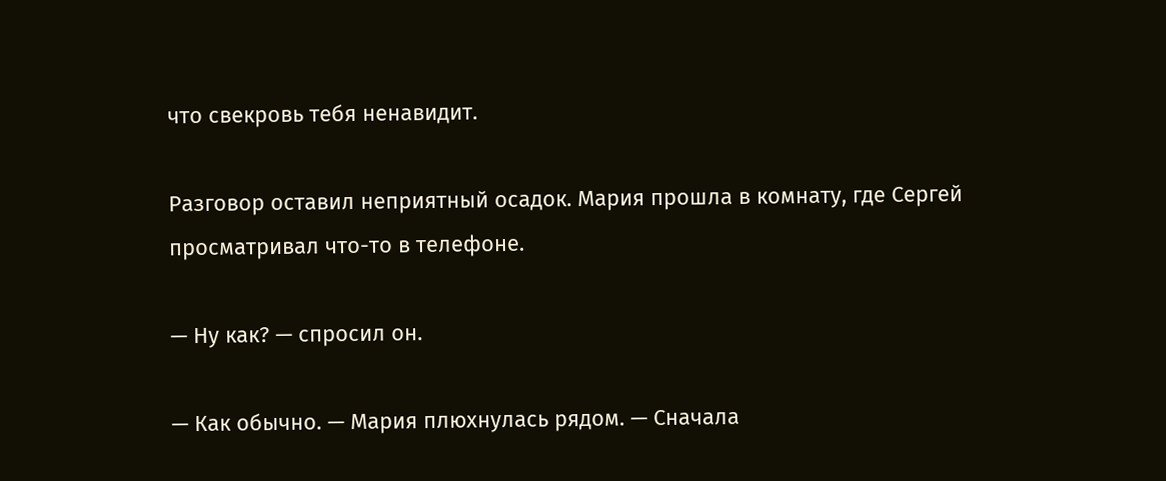что свекровь тебя ненавидит.

Разговор оставил неприятный осадок. Мария прошла в комнату, где Сергей просматривал что-то в телефоне.

— Ну как? — спросил он.

— Как обычно. — Мария плюхнулась рядом. — Сначала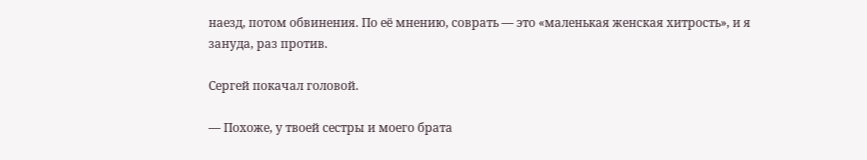наезд, потом обвинения. По её мнению, соврать — это «маленькая женская хитрость», и я зануда, раз против.

Сергей покачал головой.

— Похоже, у твоей сестры и моего брата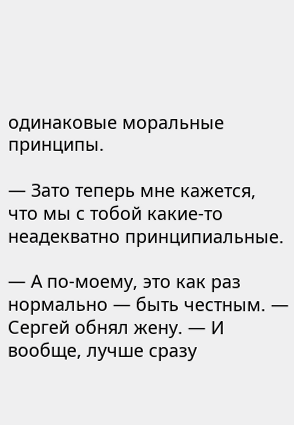одинаковые моральные принципы.

— Зато теперь мне кажется, что мы с тобой какие-то неадекватно принципиальные.

— А по-моему, это как раз нормально — быть честным. — Сергей обнял жену. — И вообще, лучше сразу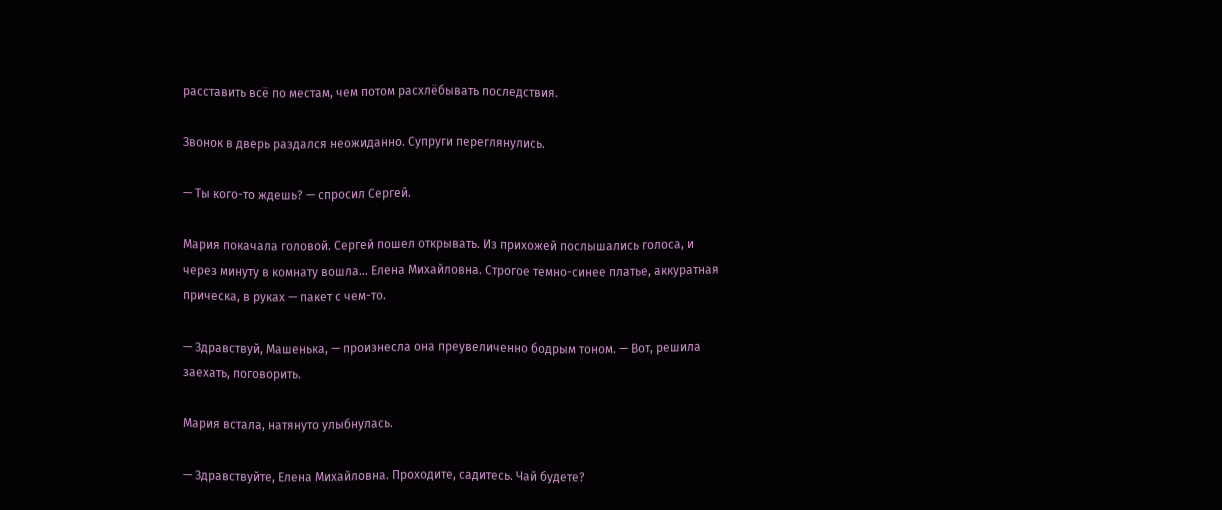расставить всё по местам, чем потом расхлёбывать последствия.

Звонок в дверь раздался неожиданно. Супруги переглянулись.

— Ты кого-то ждешь? — спросил Сергей.

Мария покачала головой. Сергей пошел открывать. Из прихожей послышались голоса, и через минуту в комнату вошла... Елена Михайловна. Строгое темно-синее платье, аккуратная прическа, в руках — пакет с чем-то.

— Здравствуй, Машенька, — произнесла она преувеличенно бодрым тоном. — Вот, решила заехать, поговорить.

Мария встала, натянуто улыбнулась.

— Здравствуйте, Елена Михайловна. Проходите, садитесь. Чай будете?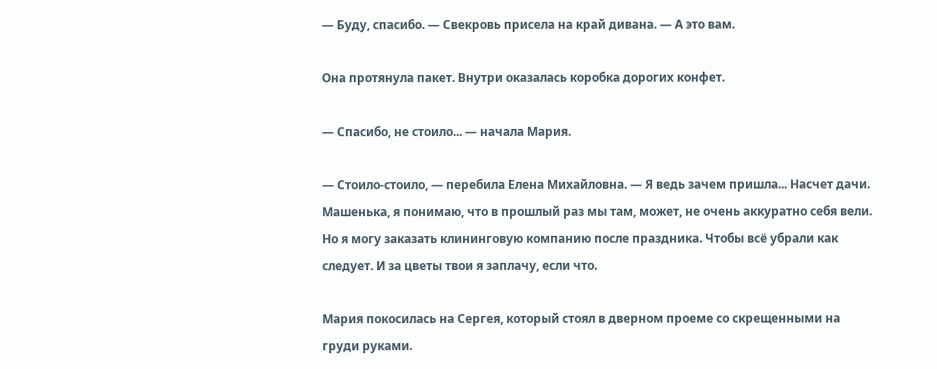— Буду, спасибо. — Свекровь присела на край дивана. — А это вам.

Она протянула пакет. Внутри оказалась коробка дорогих конфет.

— Спасибо, не стоило... — начала Мария.

— Стоило-стоило, — перебила Елена Михайловна. — Я ведь зачем пришла... Насчет дачи. Машенька, я понимаю, что в прошлый раз мы там, может, не очень аккуратно себя вели. Но я могу заказать клининговую компанию после праздника. Чтобы всё убрали как следует. И за цветы твои я заплачу, если что.

Мария покосилась на Сергея, который стоял в дверном проеме со скрещенными на груди руками.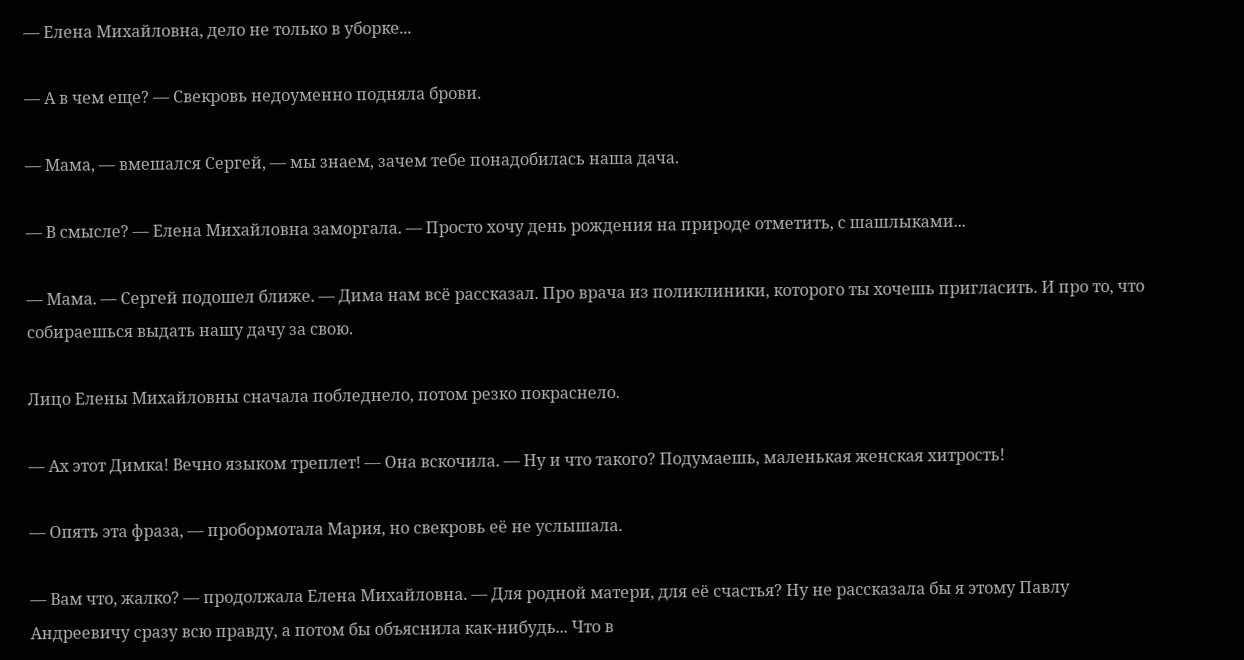— Елена Михайловна, дело не только в уборке...

— А в чем еще? — Свекровь недоуменно подняла брови.

— Мама, — вмешался Сергей, — мы знаем, зачем тебе понадобилась наша дача.

— В смысле? — Елена Михайловна заморгала. — Просто хочу день рождения на природе отметить, с шашлыками...

— Мама. — Сергей подошел ближе. — Дима нам всё рассказал. Про врача из поликлиники, которого ты хочешь пригласить. И про то, что собираешься выдать нашу дачу за свою.

Лицо Елены Михайловны сначала побледнело, потом резко покраснело.

— Ах этот Димка! Вечно языком треплет! — Она вскочила. — Ну и что такого? Подумаешь, маленькая женская хитрость!

— Опять эта фраза, — пробормотала Мария, но свекровь её не услышала.

— Вам что, жалко? — продолжала Елена Михайловна. — Для родной матери, для её счастья? Ну не рассказала бы я этому Павлу Андреевичу сразу всю правду, а потом бы объяснила как-нибудь... Что в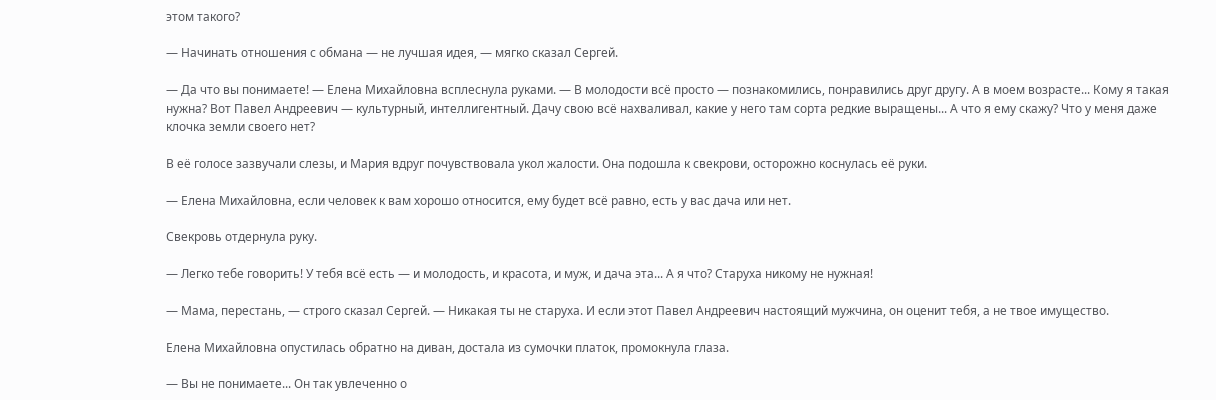этом такого?

— Начинать отношения с обмана — не лучшая идея, — мягко сказал Сергей.

— Да что вы понимаете! — Елена Михайловна всплеснула руками. — В молодости всё просто — познакомились, понравились друг другу. А в моем возрасте... Кому я такая нужна? Вот Павел Андреевич — культурный, интеллигентный. Дачу свою всё нахваливал, какие у него там сорта редкие выращены... А что я ему скажу? Что у меня даже клочка земли своего нет?

В её голосе зазвучали слезы, и Мария вдруг почувствовала укол жалости. Она подошла к свекрови, осторожно коснулась её руки.

— Елена Михайловна, если человек к вам хорошо относится, ему будет всё равно, есть у вас дача или нет.

Свекровь отдернула руку.

— Легко тебе говорить! У тебя всё есть — и молодость, и красота, и муж, и дача эта... А я что? Старуха никому не нужная!

— Мама, перестань, — строго сказал Сергей. — Никакая ты не старуха. И если этот Павел Андреевич настоящий мужчина, он оценит тебя, а не твое имущество.

Елена Михайловна опустилась обратно на диван, достала из сумочки платок, промокнула глаза.

— Вы не понимаете... Он так увлеченно о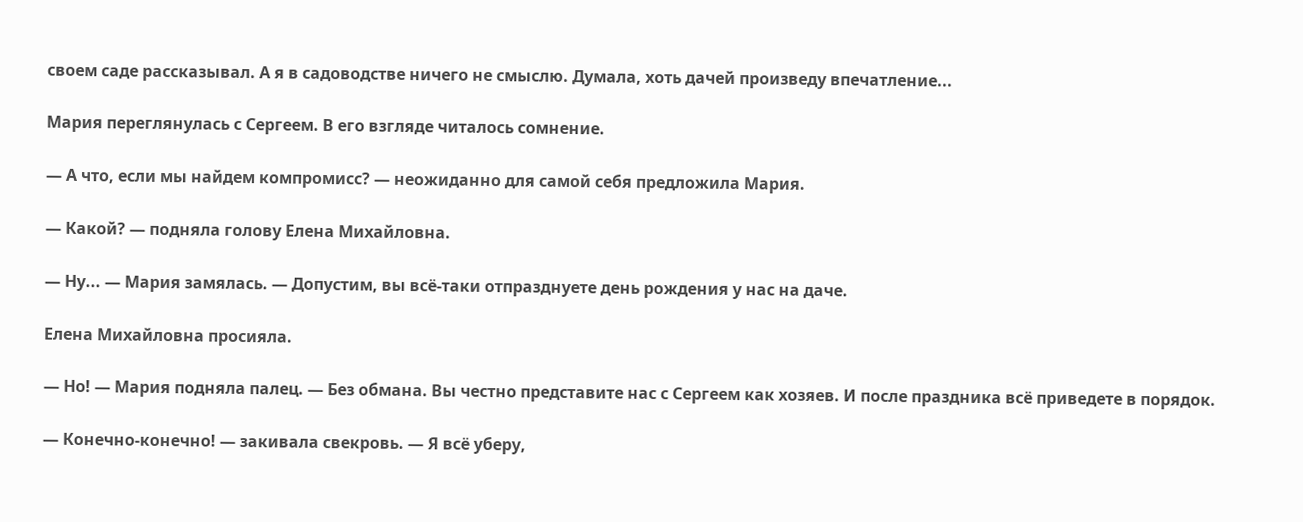своем саде рассказывал. А я в садоводстве ничего не смыслю. Думала, хоть дачей произведу впечатление...

Мария переглянулась с Сергеем. В его взгляде читалось сомнение.

— А что, если мы найдем компромисс? — неожиданно для самой себя предложила Мария.

— Какой? — подняла голову Елена Михайловна.

— Ну... — Мария замялась. — Допустим, вы всё-таки отпразднуете день рождения у нас на даче.

Елена Михайловна просияла.

— Но! — Мария подняла палец. — Без обмана. Вы честно представите нас с Сергеем как хозяев. И после праздника всё приведете в порядок.

— Конечно-конечно! — закивала свекровь. — Я всё уберу,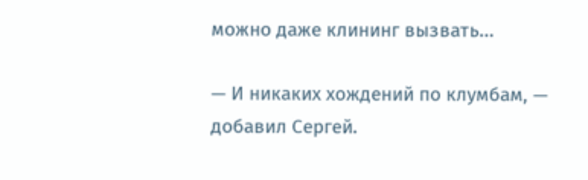можно даже клининг вызвать...

— И никаких хождений по клумбам, — добавил Сергей.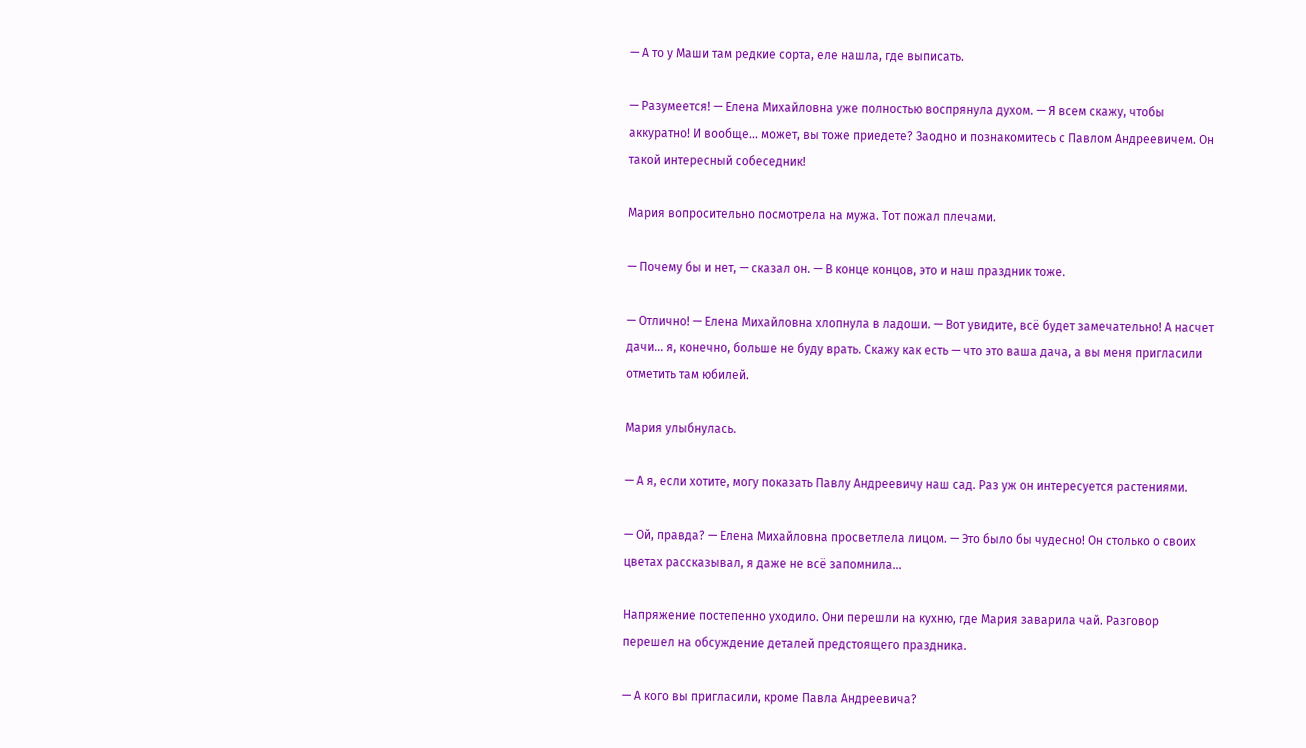— А то у Маши там редкие сорта, еле нашла, где выписать.

— Разумеется! — Елена Михайловна уже полностью воспрянула духом. — Я всем скажу, чтобы аккуратно! И вообще... может, вы тоже приедете? Заодно и познакомитесь с Павлом Андреевичем. Он такой интересный собеседник!

Мария вопросительно посмотрела на мужа. Тот пожал плечами.

— Почему бы и нет, — сказал он. — В конце концов, это и наш праздник тоже.

— Отлично! — Елена Михайловна хлопнула в ладоши. — Вот увидите, всё будет замечательно! А насчет дачи... я, конечно, больше не буду врать. Скажу как есть — что это ваша дача, а вы меня пригласили отметить там юбилей.

Мария улыбнулась.

— А я, если хотите, могу показать Павлу Андреевичу наш сад. Раз уж он интересуется растениями.

— Ой, правда? — Елена Михайловна просветлела лицом. — Это было бы чудесно! Он столько о своих цветах рассказывал, я даже не всё запомнила...

Напряжение постепенно уходило. Они перешли на кухню, где Мария заварила чай. Разговор перешел на обсуждение деталей предстоящего праздника.

— А кого вы пригласили, кроме Павла Андреевича?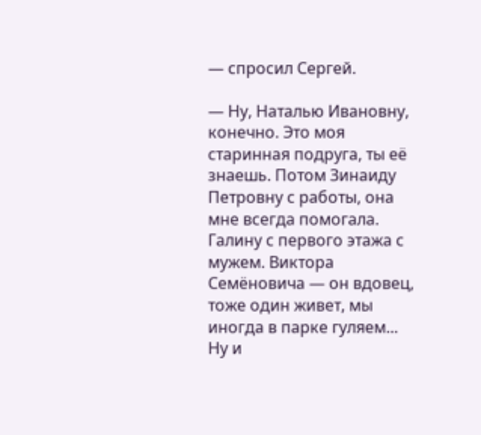— спросил Сергей.

— Ну, Наталью Ивановну, конечно. Это моя старинная подруга, ты её знаешь. Потом Зинаиду Петровну с работы, она мне всегда помогала. Галину с первого этажа с мужем. Виктора Семёновича — он вдовец, тоже один живет, мы иногда в парке гуляем... Ну и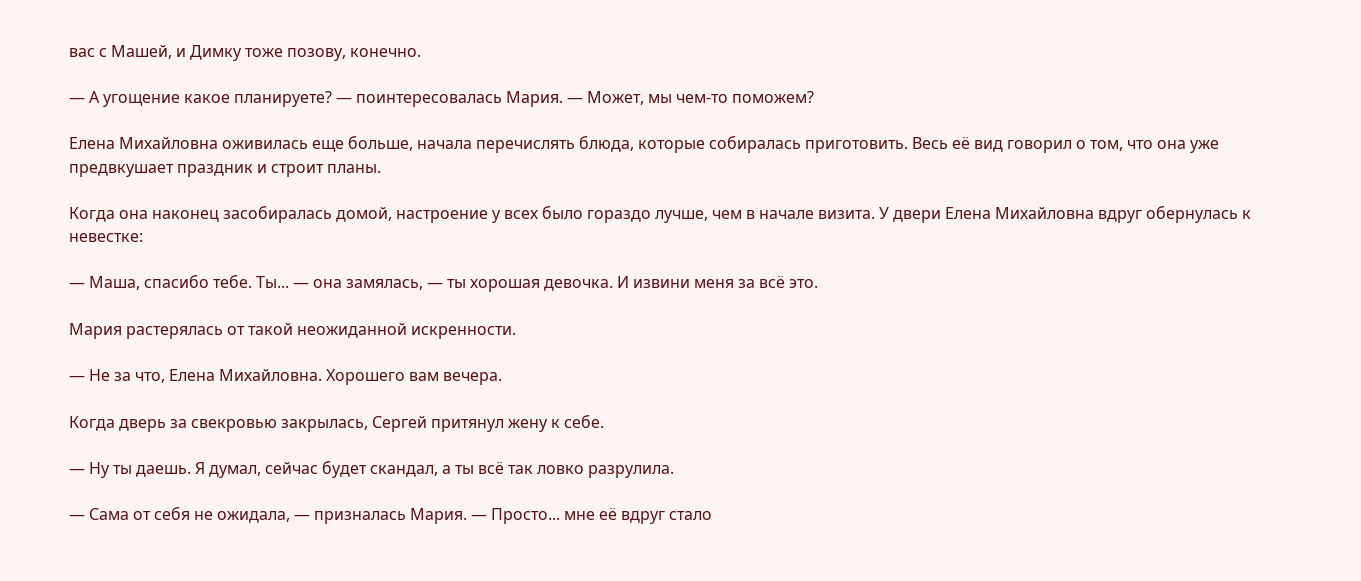вас с Машей, и Димку тоже позову, конечно.

— А угощение какое планируете? — поинтересовалась Мария. — Может, мы чем-то поможем?

Елена Михайловна оживилась еще больше, начала перечислять блюда, которые собиралась приготовить. Весь её вид говорил о том, что она уже предвкушает праздник и строит планы.

Когда она наконец засобиралась домой, настроение у всех было гораздо лучше, чем в начале визита. У двери Елена Михайловна вдруг обернулась к невестке:

— Маша, спасибо тебе. Ты... — она замялась, — ты хорошая девочка. И извини меня за всё это.

Мария растерялась от такой неожиданной искренности.

— Не за что, Елена Михайловна. Хорошего вам вечера.

Когда дверь за свекровью закрылась, Сергей притянул жену к себе.

— Ну ты даешь. Я думал, сейчас будет скандал, а ты всё так ловко разрулила.

— Сама от себя не ожидала, — призналась Мария. — Просто... мне её вдруг стало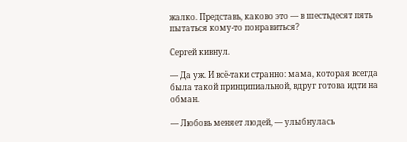жалко. Представь, каково это — в шестьдесят пять пытаться кому-то понравиться?

Сергей кивнул.

— Да уж. И всё-таки странно: мама, которая всегда была такой принципиальной, вдруг готова идти на обман.

— Любовь меняет людей, — улыбнулась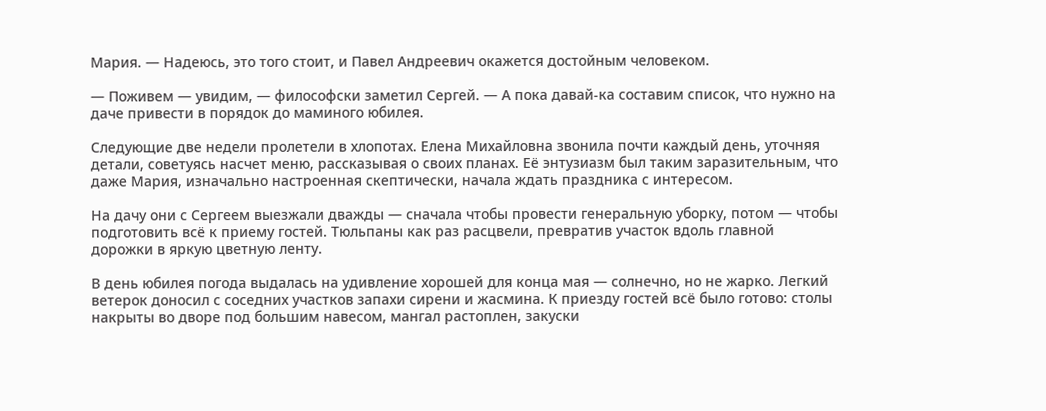Мария. — Надеюсь, это того стоит, и Павел Андреевич окажется достойным человеком.

— Поживем — увидим, — философски заметил Сергей. — А пока давай-ка составим список, что нужно на даче привести в порядок до маминого юбилея.

Следующие две недели пролетели в хлопотах. Елена Михайловна звонила почти каждый день, уточняя детали, советуясь насчет меню, рассказывая о своих планах. Её энтузиазм был таким заразительным, что даже Мария, изначально настроенная скептически, начала ждать праздника с интересом.

На дачу они с Сергеем выезжали дважды — сначала чтобы провести генеральную уборку, потом — чтобы подготовить всё к приему гостей. Тюльпаны как раз расцвели, превратив участок вдоль главной дорожки в яркую цветную ленту.

В день юбилея погода выдалась на удивление хорошей для конца мая — солнечно, но не жарко. Легкий ветерок доносил с соседних участков запахи сирени и жасмина. К приезду гостей всё было готово: столы накрыты во дворе под большим навесом, мангал растоплен, закуски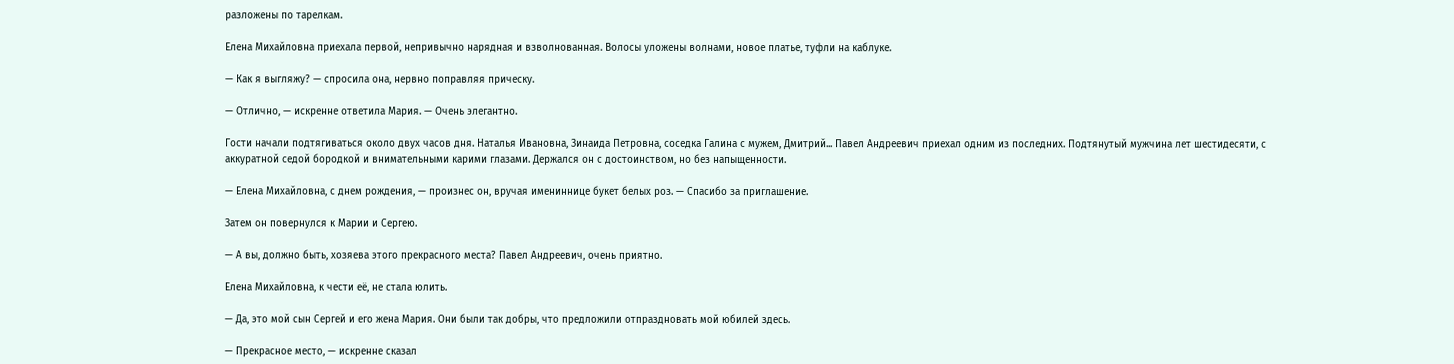разложены по тарелкам.

Елена Михайловна приехала первой, непривычно нарядная и взволнованная. Волосы уложены волнами, новое платье, туфли на каблуке.

— Как я выгляжу? — спросила она, нервно поправляя прическу.

— Отлично, — искренне ответила Мария. — Очень элегантно.

Гости начали подтягиваться около двух часов дня. Наталья Ивановна, Зинаида Петровна, соседка Галина с мужем, Дмитрий... Павел Андреевич приехал одним из последних. Подтянутый мужчина лет шестидесяти, с аккуратной седой бородкой и внимательными карими глазами. Держался он с достоинством, но без напыщенности.

— Елена Михайловна, с днем рождения, — произнес он, вручая имениннице букет белых роз. — Спасибо за приглашение.

Затем он повернулся к Марии и Сергею.

— А вы, должно быть, хозяева этого прекрасного места? Павел Андреевич, очень приятно.

Елена Михайловна, к чести её, не стала юлить.

— Да, это мой сын Сергей и его жена Мария. Они были так добры, что предложили отпраздновать мой юбилей здесь.

— Прекрасное место, — искренне сказал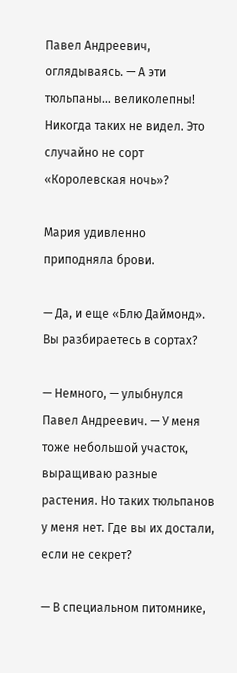Павел Андреевич, оглядываясь. — А эти тюльпаны... великолепны! Никогда таких не видел. Это случайно не сорт «Королевская ночь»?

Мария удивленно приподняла брови.

— Да, и еще «Блю Даймонд». Вы разбираетесь в сортах?

— Немного, — улыбнулся Павел Андреевич. — У меня тоже небольшой участок, выращиваю разные растения. Но таких тюльпанов у меня нет. Где вы их достали, если не секрет?

— В специальном питомнике,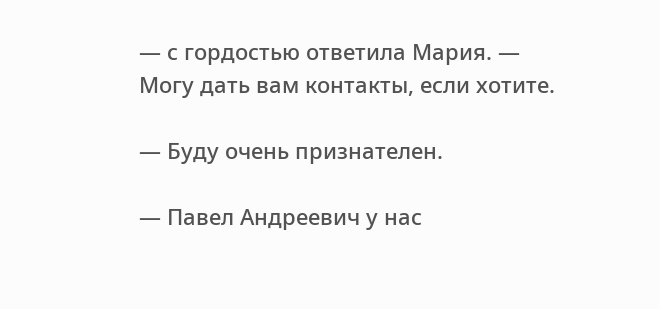— с гордостью ответила Мария. — Могу дать вам контакты, если хотите.

— Буду очень признателен.

— Павел Андреевич у нас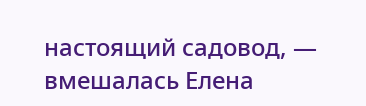настоящий садовод, — вмешалась Елена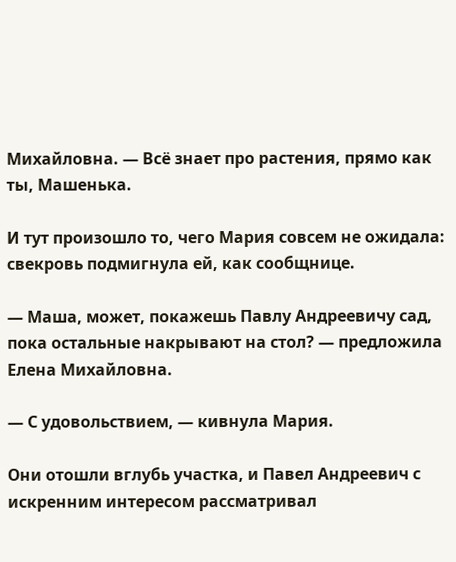Михайловна. — Всё знает про растения, прямо как ты, Машенька.

И тут произошло то, чего Мария совсем не ожидала: свекровь подмигнула ей, как сообщнице.

— Маша, может, покажешь Павлу Андреевичу сад, пока остальные накрывают на стол? — предложила Елена Михайловна.

— С удовольствием, — кивнула Мария.

Они отошли вглубь участка, и Павел Андреевич с искренним интересом рассматривал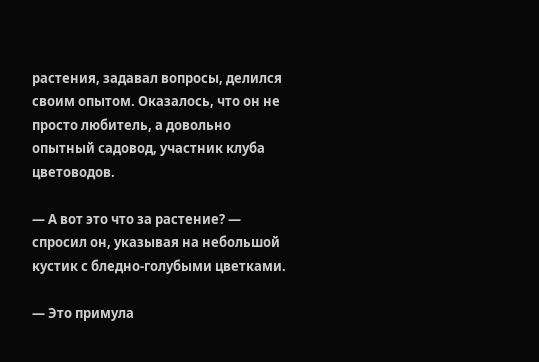растения, задавал вопросы, делился своим опытом. Оказалось, что он не просто любитель, а довольно опытный садовод, участник клуба цветоводов.

— А вот это что за растение? — спросил он, указывая на небольшой кустик с бледно-голубыми цветками.

— Это примула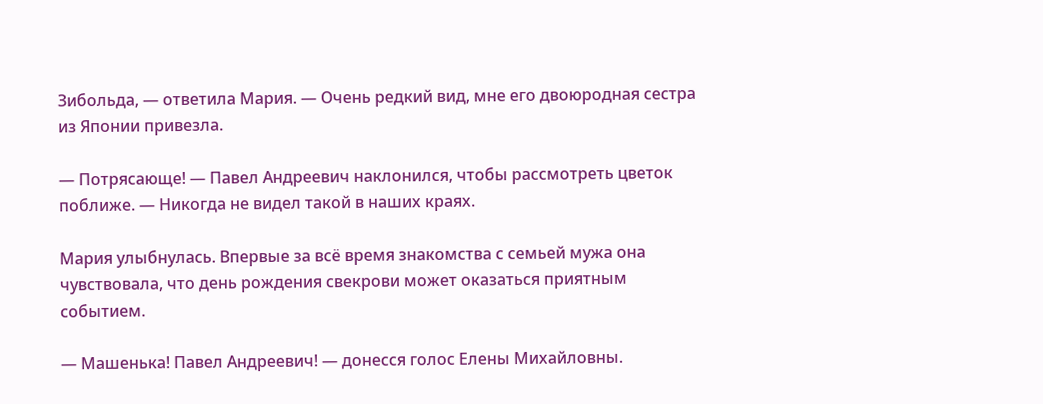Зибольда, — ответила Мария. — Очень редкий вид, мне его двоюродная сестра из Японии привезла.

— Потрясающе! — Павел Андреевич наклонился, чтобы рассмотреть цветок поближе. — Никогда не видел такой в наших краях.

Мария улыбнулась. Впервые за всё время знакомства с семьей мужа она чувствовала, что день рождения свекрови может оказаться приятным событием.

— Машенька! Павел Андреевич! — донесся голос Елены Михайловны.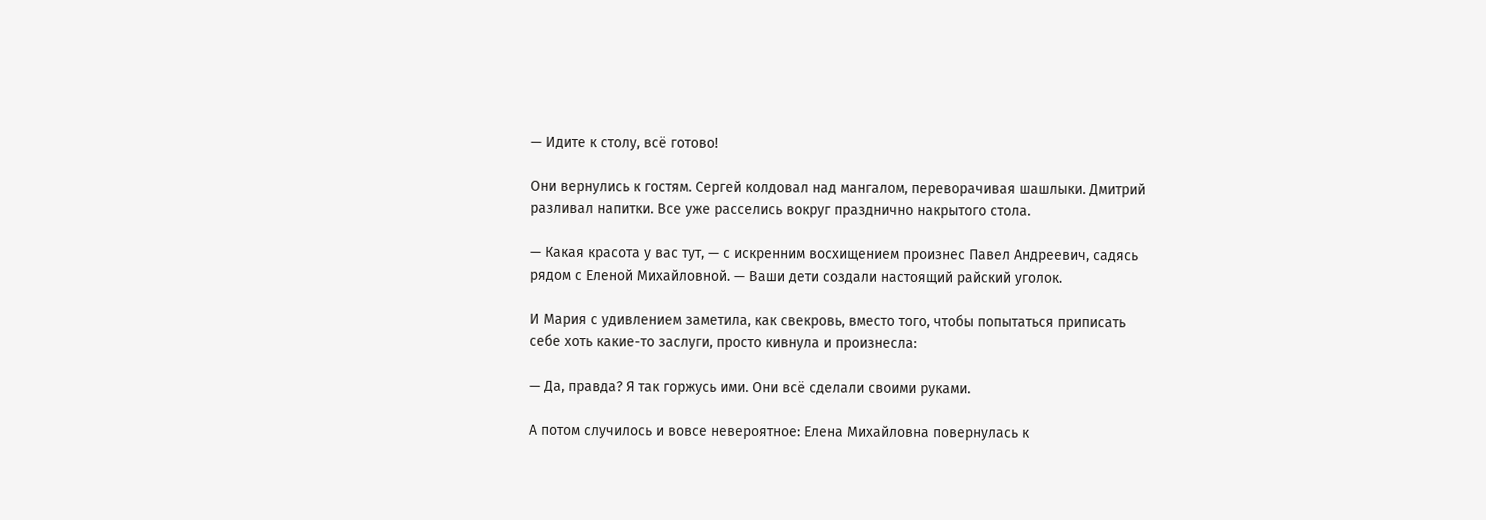— Идите к столу, всё готово!

Они вернулись к гостям. Сергей колдовал над мангалом, переворачивая шашлыки. Дмитрий разливал напитки. Все уже расселись вокруг празднично накрытого стола.

— Какая красота у вас тут, — с искренним восхищением произнес Павел Андреевич, садясь рядом с Еленой Михайловной. — Ваши дети создали настоящий райский уголок.

И Мария с удивлением заметила, как свекровь, вместо того, чтобы попытаться приписать себе хоть какие-то заслуги, просто кивнула и произнесла:

— Да, правда? Я так горжусь ими. Они всё сделали своими руками.

А потом случилось и вовсе невероятное: Елена Михайловна повернулась к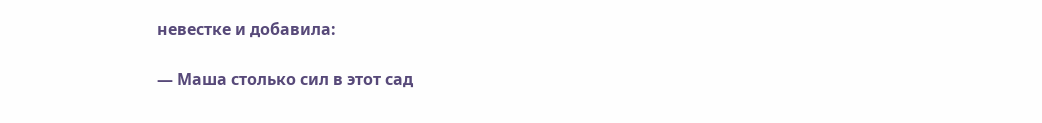невестке и добавила:

— Маша столько сил в этот сад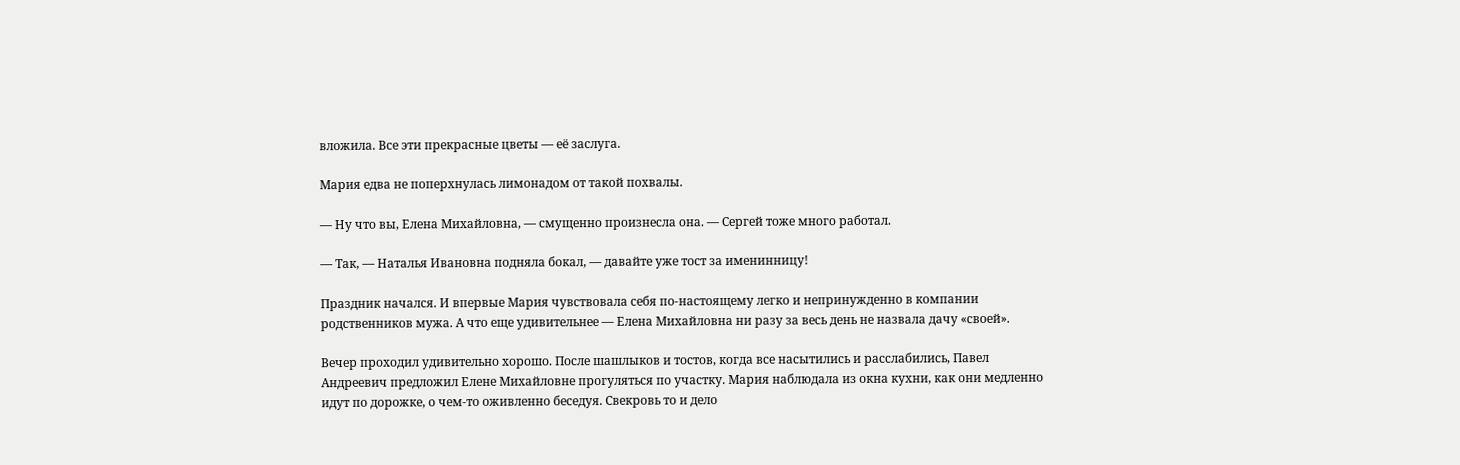вложила. Все эти прекрасные цветы — её заслуга.

Мария едва не поперхнулась лимонадом от такой похвалы.

— Ну что вы, Елена Михайловна, — смущенно произнесла она. — Сергей тоже много работал.

— Так, — Наталья Ивановна подняла бокал, — давайте уже тост за именинницу!

Праздник начался. И впервые Мария чувствовала себя по-настоящему легко и непринужденно в компании родственников мужа. А что еще удивительнее — Елена Михайловна ни разу за весь день не назвала дачу «своей».

Вечер проходил удивительно хорошо. После шашлыков и тостов, когда все насытились и расслабились, Павел Андреевич предложил Елене Михайловне прогуляться по участку. Мария наблюдала из окна кухни, как они медленно идут по дорожке, о чем-то оживленно беседуя. Свекровь то и дело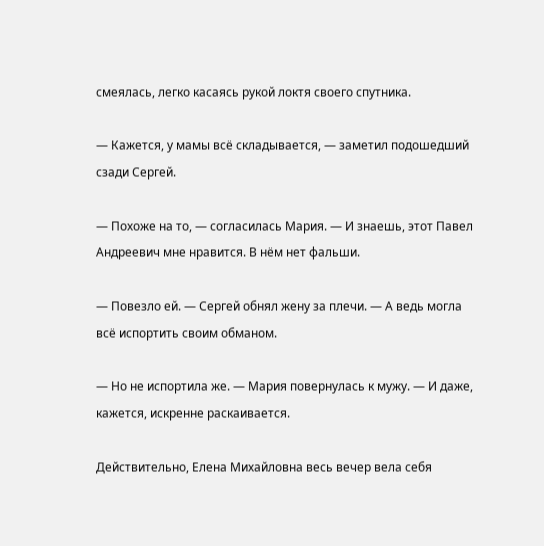смеялась, легко касаясь рукой локтя своего спутника.

— Кажется, у мамы всё складывается, — заметил подошедший сзади Сергей.

— Похоже на то, — согласилась Мария. — И знаешь, этот Павел Андреевич мне нравится. В нём нет фальши.

— Повезло ей. — Сергей обнял жену за плечи. — А ведь могла всё испортить своим обманом.

— Но не испортила же. — Мария повернулась к мужу. — И даже, кажется, искренне раскаивается.

Действительно, Елена Михайловна весь вечер вела себя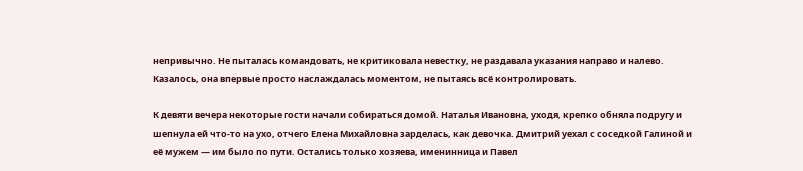непривычно. Не пыталась командовать, не критиковала невестку, не раздавала указания направо и налево. Казалось, она впервые просто наслаждалась моментом, не пытаясь всё контролировать.

К девяти вечера некоторые гости начали собираться домой. Наталья Ивановна, уходя, крепко обняла подругу и шепнула ей что-то на ухо, отчего Елена Михайловна зарделась, как девочка. Дмитрий уехал с соседкой Галиной и её мужем — им было по пути. Остались только хозяева, именинница и Павел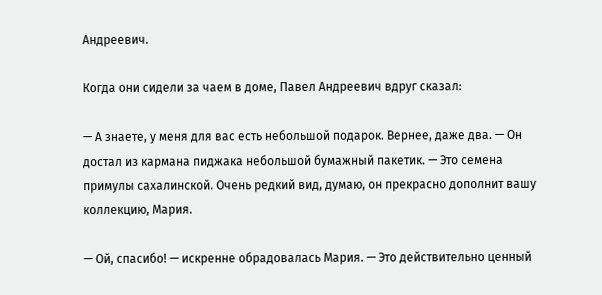Андреевич.

Когда они сидели за чаем в доме, Павел Андреевич вдруг сказал:

— А знаете, у меня для вас есть небольшой подарок. Вернее, даже два. — Он достал из кармана пиджака небольшой бумажный пакетик. — Это семена примулы сахалинской. Очень редкий вид, думаю, он прекрасно дополнит вашу коллекцию, Мария.

— Ой, спасибо! — искренне обрадовалась Мария. — Это действительно ценный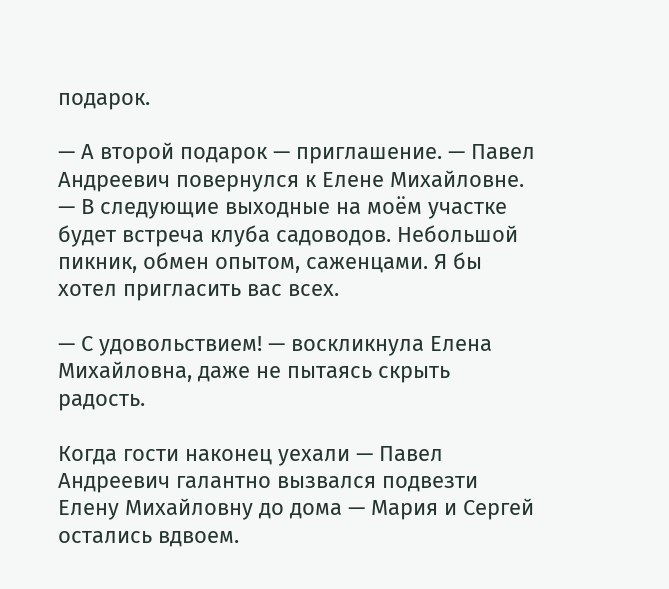подарок.

— А второй подарок — приглашение. — Павел Андреевич повернулся к Елене Михайловне. — В следующие выходные на моём участке будет встреча клуба садоводов. Небольшой пикник, обмен опытом, саженцами. Я бы хотел пригласить вас всех.

— С удовольствием! — воскликнула Елена Михайловна, даже не пытаясь скрыть радость.

Когда гости наконец уехали — Павел Андреевич галантно вызвался подвезти Елену Михайловну до дома — Мария и Сергей остались вдвоем.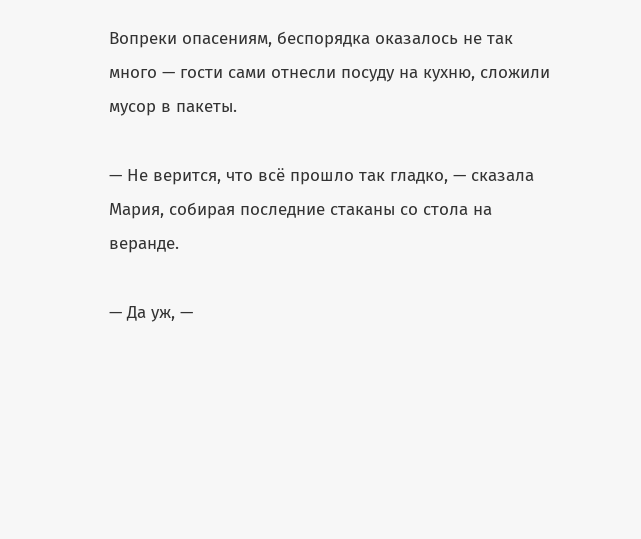Вопреки опасениям, беспорядка оказалось не так много — гости сами отнесли посуду на кухню, сложили мусор в пакеты.

— Не верится, что всё прошло так гладко, — сказала Мария, собирая последние стаканы со стола на веранде.

— Да уж, —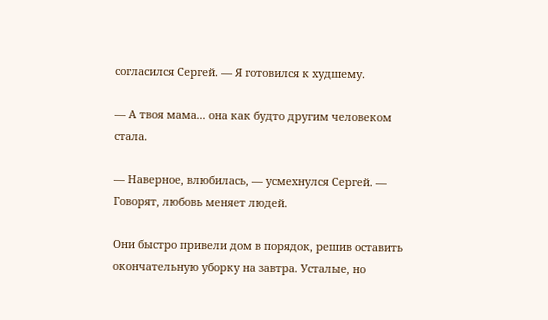согласился Сергей. — Я готовился к худшему.

— А твоя мама... она как будто другим человеком стала.

— Наверное, влюбилась, — усмехнулся Сергей. — Говорят, любовь меняет людей.

Они быстро привели дом в порядок, решив оставить окончательную уборку на завтра. Усталые, но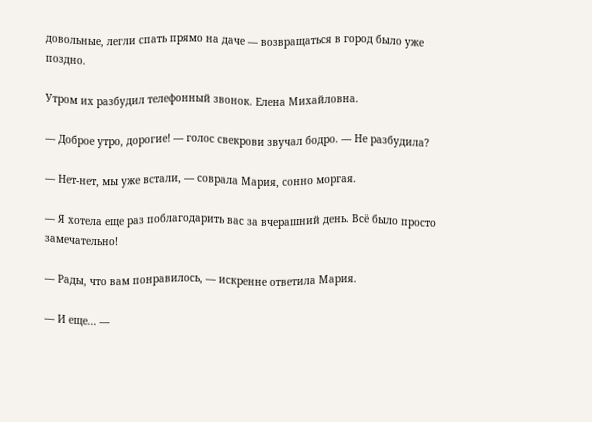довольные, легли спать прямо на даче — возвращаться в город было уже поздно.

Утром их разбудил телефонный звонок. Елена Михайловна.

— Доброе утро, дорогие! — голос свекрови звучал бодро. — Не разбудила?

— Нет-нет, мы уже встали, — соврала Мария, сонно моргая.

— Я хотела еще раз поблагодарить вас за вчерашний день. Всё было просто замечательно!

— Рады, что вам понравилось, — искренне ответила Мария.

— И еще... —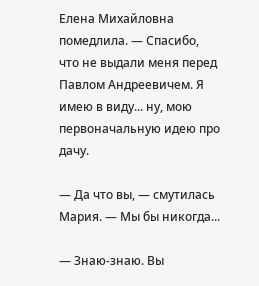Елена Михайловна помедлила. — Спасибо, что не выдали меня перед Павлом Андреевичем. Я имею в виду... ну, мою первоначальную идею про дачу.

— Да что вы, — смутилась Мария. — Мы бы никогда...

— Знаю-знаю. Вы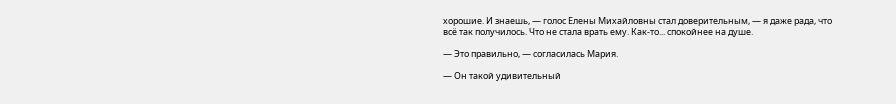хорошие. И знаешь, — голос Елены Михайловны стал доверительным, — я даже рада, что всё так получилось. Что не стала врать ему. Как-то... спокойнее на душе.

— Это правильно, — согласилась Мария.

— Он такой удивительный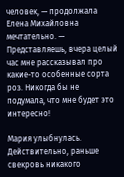человек, — продолжала Елена Михайловна мечтательно. — Представляешь, вчера целый час мне рассказывал про какие-то особенные сорта роз. Никогда бы не подумала, что мне будет это интересно!

Мария улыбнулась. Действительно, раньше свекровь никакого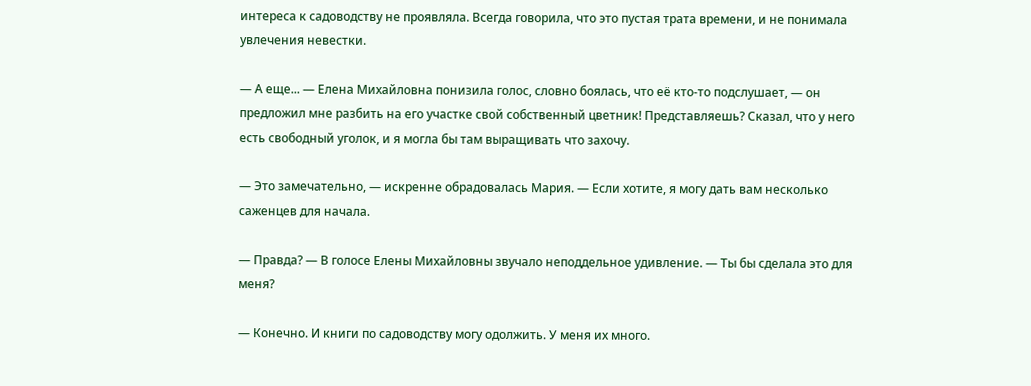интереса к садоводству не проявляла. Всегда говорила, что это пустая трата времени, и не понимала увлечения невестки.

— А еще... — Елена Михайловна понизила голос, словно боялась, что её кто-то подслушает, — он предложил мне разбить на его участке свой собственный цветник! Представляешь? Сказал, что у него есть свободный уголок, и я могла бы там выращивать что захочу.

— Это замечательно, — искренне обрадовалась Мария. — Если хотите, я могу дать вам несколько саженцев для начала.

— Правда? — В голосе Елены Михайловны звучало неподдельное удивление. — Ты бы сделала это для меня?

— Конечно. И книги по садоводству могу одолжить. У меня их много.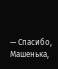— Спасибо, Машенька,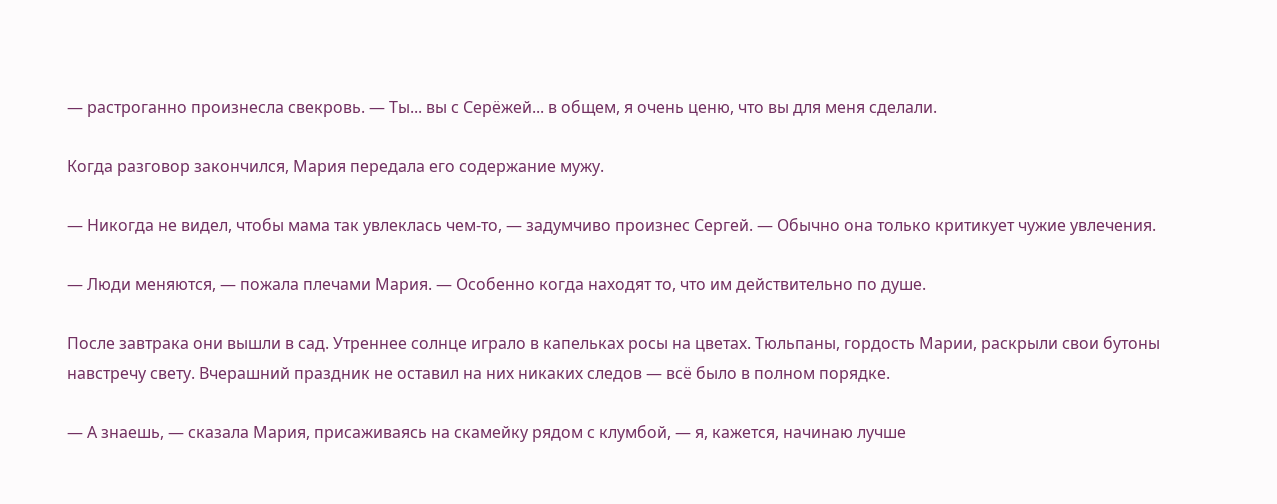— растроганно произнесла свекровь. — Ты... вы с Серёжей... в общем, я очень ценю, что вы для меня сделали.

Когда разговор закончился, Мария передала его содержание мужу.

— Никогда не видел, чтобы мама так увлеклась чем-то, — задумчиво произнес Сергей. — Обычно она только критикует чужие увлечения.

— Люди меняются, — пожала плечами Мария. — Особенно когда находят то, что им действительно по душе.

После завтрака они вышли в сад. Утреннее солнце играло в капельках росы на цветах. Тюльпаны, гордость Марии, раскрыли свои бутоны навстречу свету. Вчерашний праздник не оставил на них никаких следов — всё было в полном порядке.

— А знаешь, — сказала Мария, присаживаясь на скамейку рядом с клумбой, — я, кажется, начинаю лучше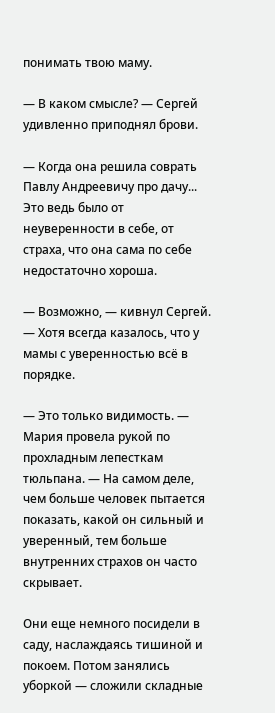понимать твою маму.

— В каком смысле? — Сергей удивленно приподнял брови.

— Когда она решила соврать Павлу Андреевичу про дачу... Это ведь было от неуверенности в себе, от страха, что она сама по себе недостаточно хороша.

— Возможно, — кивнул Сергей. — Хотя всегда казалось, что у мамы с уверенностью всё в порядке.

— Это только видимость. — Мария провела рукой по прохладным лепесткам тюльпана. — На самом деле, чем больше человек пытается показать, какой он сильный и уверенный, тем больше внутренних страхов он часто скрывает.

Они еще немного посидели в саду, наслаждаясь тишиной и покоем. Потом занялись уборкой — сложили складные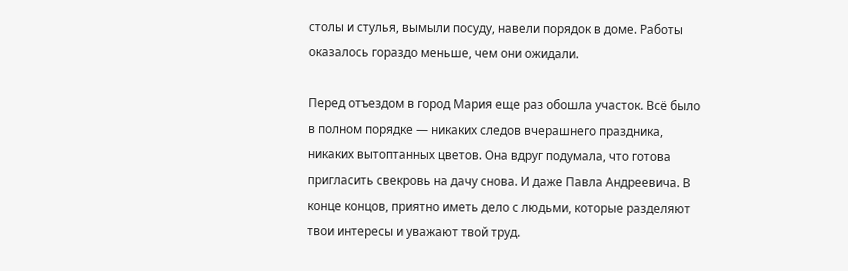столы и стулья, вымыли посуду, навели порядок в доме. Работы оказалось гораздо меньше, чем они ожидали.

Перед отъездом в город Мария еще раз обошла участок. Всё было в полном порядке — никаких следов вчерашнего праздника, никаких вытоптанных цветов. Она вдруг подумала, что готова пригласить свекровь на дачу снова. И даже Павла Андреевича. В конце концов, приятно иметь дело с людьми, которые разделяют твои интересы и уважают твой труд.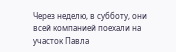Через неделю, в субботу, они всей компанией поехали на участок Павла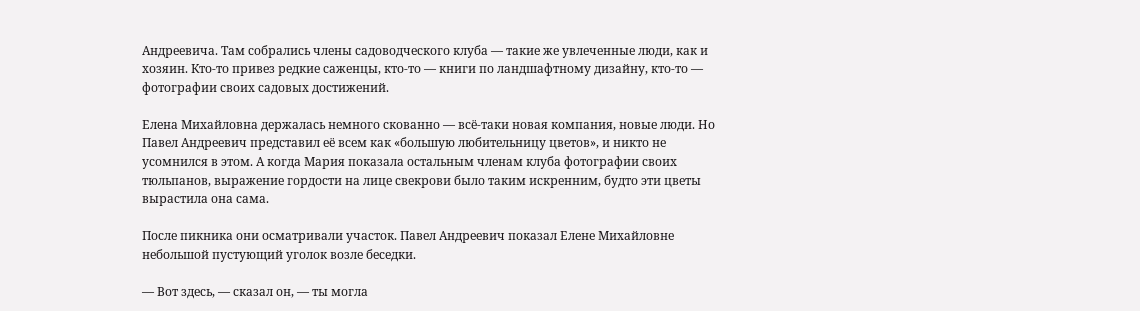Андреевича. Там собрались члены садоводческого клуба — такие же увлеченные люди, как и хозяин. Кто-то привез редкие саженцы, кто-то — книги по ландшафтному дизайну, кто-то — фотографии своих садовых достижений.

Елена Михайловна держалась немного скованно — всё-таки новая компания, новые люди. Но Павел Андреевич представил её всем как «большую любительницу цветов», и никто не усомнился в этом. А когда Мария показала остальным членам клуба фотографии своих тюльпанов, выражение гордости на лице свекрови было таким искренним, будто эти цветы вырастила она сама.

После пикника они осматривали участок. Павел Андреевич показал Елене Михайловне небольшой пустующий уголок возле беседки.

— Вот здесь, — сказал он, — ты могла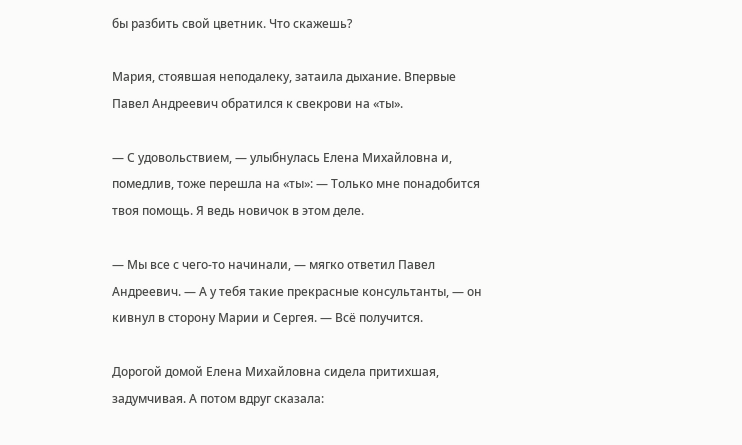бы разбить свой цветник. Что скажешь?

Мария, стоявшая неподалеку, затаила дыхание. Впервые Павел Андреевич обратился к свекрови на «ты».

— С удовольствием, — улыбнулась Елена Михайловна и, помедлив, тоже перешла на «ты»: — Только мне понадобится твоя помощь. Я ведь новичок в этом деле.

— Мы все с чего-то начинали, — мягко ответил Павел Андреевич. — А у тебя такие прекрасные консультанты, — он кивнул в сторону Марии и Сергея. — Всё получится.

Дорогой домой Елена Михайловна сидела притихшая, задумчивая. А потом вдруг сказала: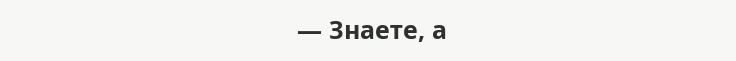— Знаете, а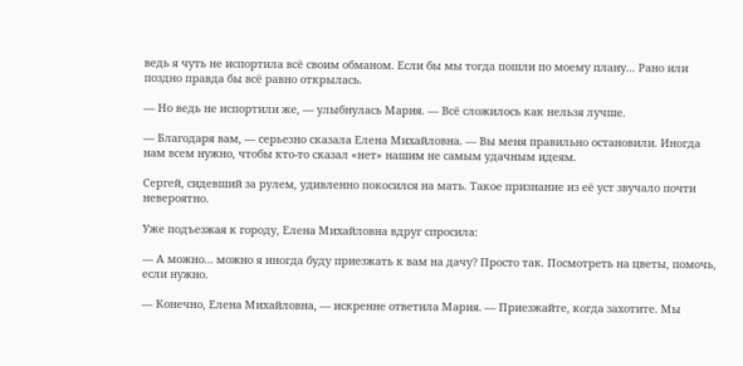ведь я чуть не испортила всё своим обманом. Если бы мы тогда пошли по моему плану... Рано или поздно правда бы всё равно открылась.

— Но ведь не испортили же, — улыбнулась Мария. — Всё сложилось как нельзя лучше.

— Благодаря вам, — серьезно сказала Елена Михайловна. — Вы меня правильно остановили. Иногда нам всем нужно, чтобы кто-то сказал «нет» нашим не самым удачным идеям.

Сергей, сидевший за рулем, удивленно покосился на мать. Такое признание из её уст звучало почти невероятно.

Уже подъезжая к городу, Елена Михайловна вдруг спросила:

— А можно... можно я иногда буду приезжать к вам на дачу? Просто так. Посмотреть на цветы, помочь, если нужно.

— Конечно, Елена Михайловна, — искренне ответила Мария. — Приезжайте, когда захотите. Мы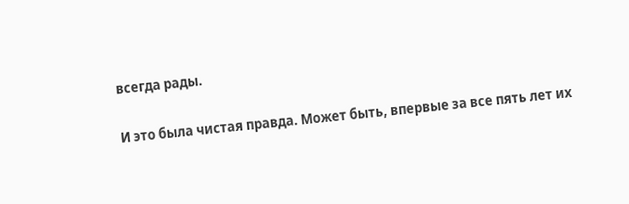всегда рады.

И это была чистая правда. Может быть, впервые за все пять лет их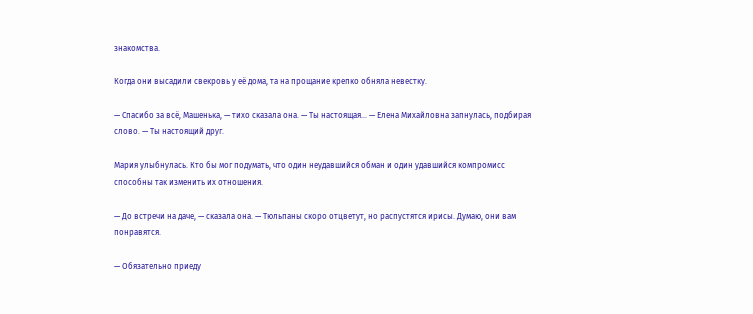знакомства.

Когда они высадили свекровь у её дома, та на прощание крепко обняла невестку.

— Спасибо за всё, Машенька, — тихо сказала она. — Ты настоящая... — Елена Михайловна запнулась, подбирая слово. — Ты настоящий друг.

Мария улыбнулась. Кто бы мог подумать, что один неудавшийся обман и один удавшийся компромисс способны так изменить их отношения.

— До встречи на даче, — сказала она. — Тюльпаны скоро отцветут, но распустятся ирисы. Думаю, они вам понравятся.

— Обязательно приеду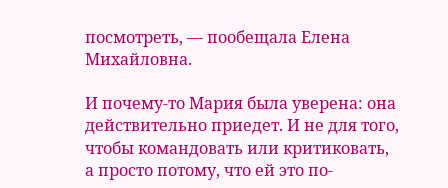посмотреть, — пообещала Елена Михайловна.

И почему-то Мария была уверена: она действительно приедет. И не для того, чтобы командовать или критиковать, а просто потому, что ей это по-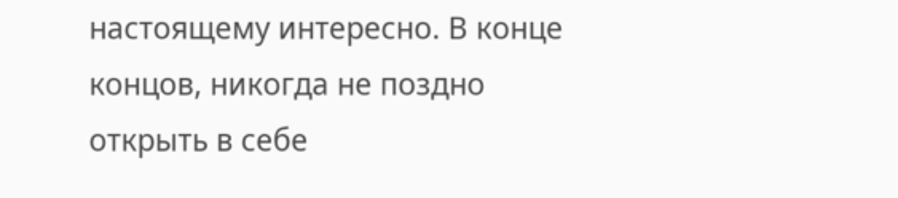настоящему интересно. В конце концов, никогда не поздно открыть в себе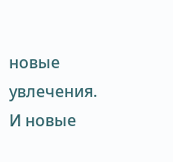новые увлечения. И новые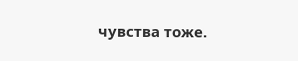чувства тоже.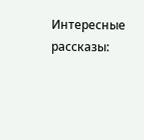Интересные рассказы: